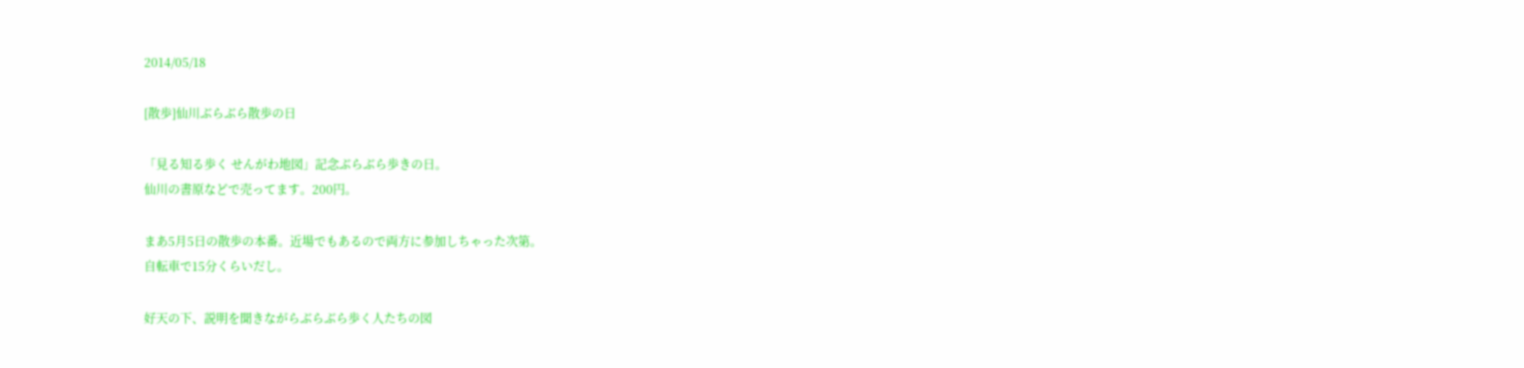2014/05/18

[散歩]仙川ぶらぶら散歩の日

「見る知る歩く せんがわ地図」記念ぶらぶら歩きの日。
仙川の書原などで売ってます。200円。

まあ5月5日の散歩の本番。近場でもあるので両方に参加しちゃった次第。
自転車で15分くらいだし。

好天の下、説明を聞きながらぶらぶら歩く人たちの図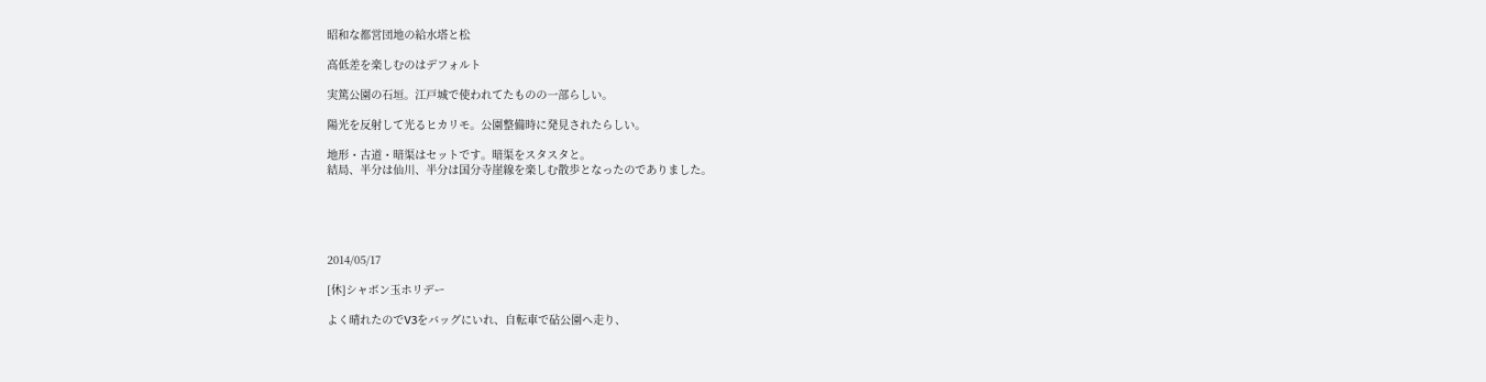昭和な都営団地の給水塔と松

高低差を楽しむのはデフォルト

実篤公園の石垣。江戸城で使われてたものの一部らしい。

陽光を反射して光るヒカリモ。公園整備時に発見されたらしい。

地形・古道・暗渠はセットです。暗渠をスタスタと。
結局、半分は仙川、半分は国分寺崖線を楽しむ散歩となったのでありました。





2014/05/17

[休]シャボン玉ホリデー

よく晴れたのでV3をバッグにいれ、自転車で砧公園へ走り、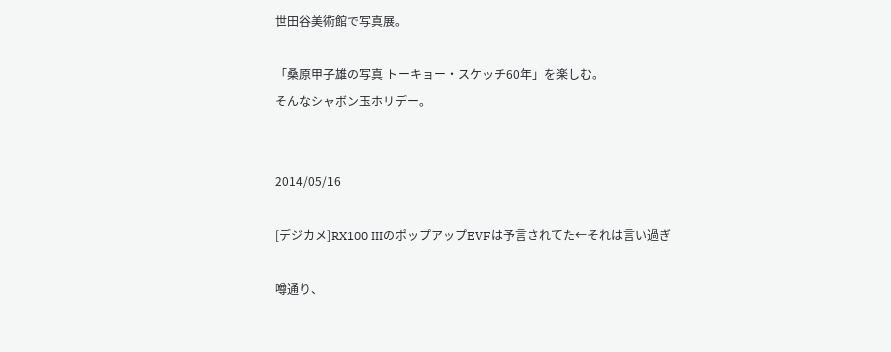世田谷美術館で写真展。

「桑原甲子雄の写真 トーキョー・スケッチ60年」を楽しむ。
そんなシャボン玉ホリデー。


2014/05/16

[デジカメ]RX100 IIIのポップアップEVFは予言されてた←それは言い過ぎ

噂通り、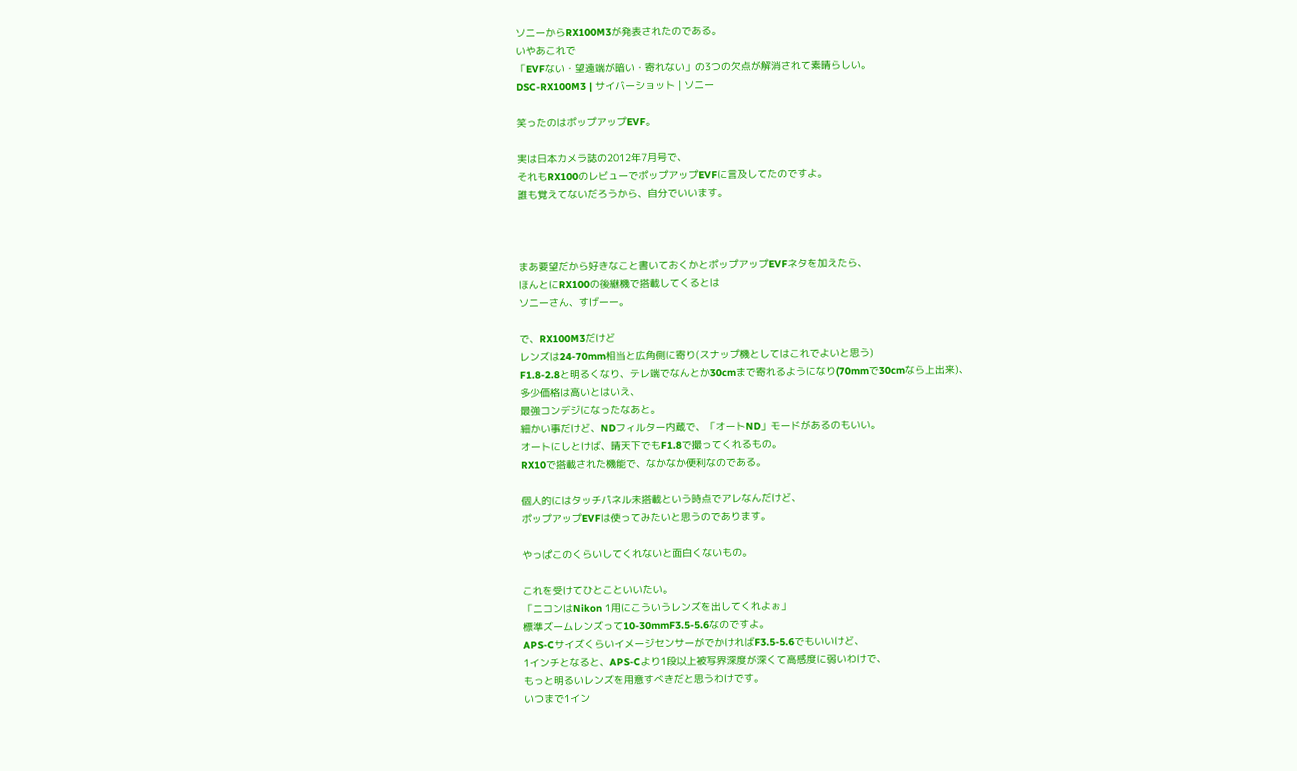ソニーからRX100M3が発表されたのである。
いやあこれで
「EVFない・望遠端が暗い・寄れない」の3つの欠点が解消されて素晴らしい。
DSC-RX100M3 | サイバーショット | ソニー

笑ったのはポップアップEVF。

実は日本カメラ誌の2012年7月号で、
それもRX100のレビューでポップアップEVFに言及してたのですよ。
誰も覚えてないだろうから、自分でいいます。



まあ要望だから好きなこと書いておくかとポップアップEVFネタを加えたら、
ほんとにRX100の後継機で搭載してくるとは
ソニーさん、すげーー。

で、RX100M3だけど
レンズは24-70mm相当と広角側に寄り(スナップ機としてはこれでよいと思う)
F1.8-2.8と明るくなり、テレ端でなんとか30cmまで寄れるようになり(70mmで30cmなら上出来)、
多少価格は高いとはいえ、
最強コンデジになったなあと。
細かい事だけど、NDフィルター内蔵で、「オートND」モードがあるのもいい。
オートにしとけば、晴天下でもF1.8で撮ってくれるもの。
RX10で搭載された機能で、なかなか便利なのである。

個人的にはタッチパネル未搭載という時点でアレなんだけど、
ポップアップEVFは使ってみたいと思うのであります。

やっぱこのくらいしてくれないと面白くないもの。

これを受けてひとこといいたい。
「ニコンはNikon 1用にこういうレンズを出してくれよぉ」
標準ズームレンズって10-30mmF3.5-5.6なのですよ。
APS-CサイズくらいイメージセンサーがでかければF3.5-5.6でもいいけど、
1インチとなると、APS-Cより1段以上被写界深度が深くて高感度に弱いわけで、
もっと明るいレンズを用意すべきだと思うわけです。
いつまで1イン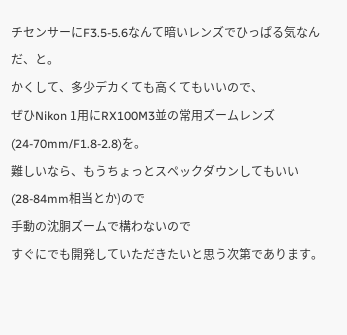チセンサーにF3.5-5.6なんて暗いレンズでひっぱる気なんだ、と。
かくして、多少デカくても高くてもいいので、
ぜひNikon 1用にRX100M3並の常用ズームレンズ(24-70mm/F1.8-2.8)を。
難しいなら、もうちょっとスペックダウンしてもいい(28-84mm相当とか)ので
手動の沈胴ズームで構わないので
すぐにでも開発していただきたいと思う次第であります。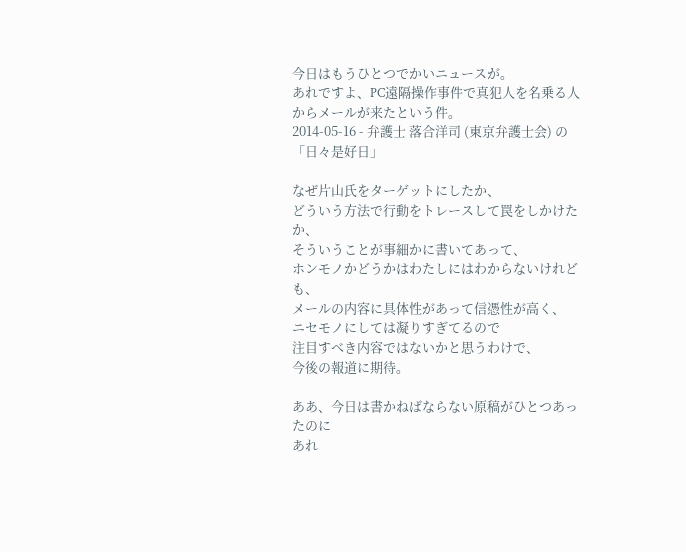今日はもうひとつでかいニュースが。
あれですよ、PC遠隔操作事件で真犯人を名乗る人からメールが来たという件。
2014-05-16 - 弁護士 落合洋司 (東京弁護士会) の 「日々是好日」

なぜ片山氏をターゲットにしたか、
どういう方法で行動をトレースして罠をしかけたか、
そういうことが事細かに書いてあって、
ホンモノかどうかはわたしにはわからないけれども、
メールの内容に具体性があって信憑性が高く、
ニセモノにしては凝りすぎてるので
注目すべき内容ではないかと思うわけで、
今後の報道に期待。

ああ、今日は書かねばならない原稿がひとつあったのに
あれ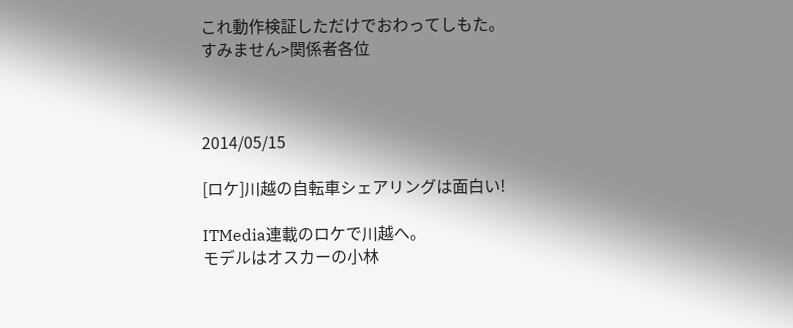これ動作検証しただけでおわってしもた。
すみません>関係者各位



2014/05/15

[ロケ]川越の自転車シェアリングは面白い!

ITMedia連載のロケで川越へ。
モデルはオスカーの小林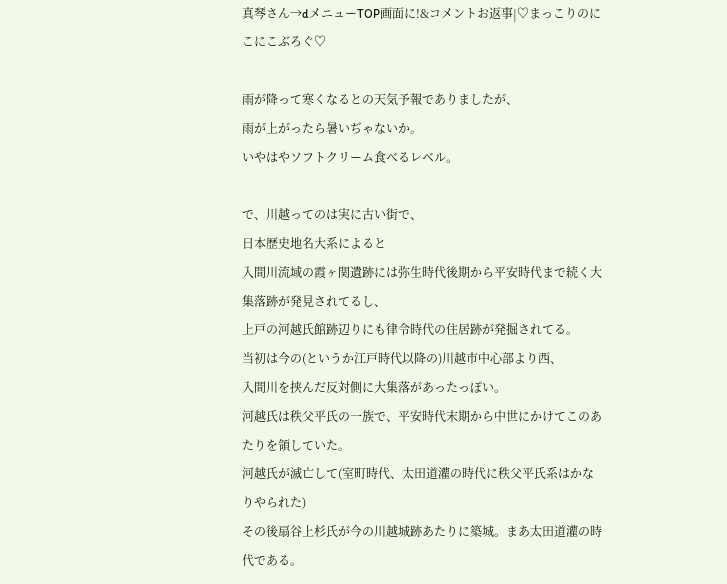真琴さん→dメニューTOP画面に!&コメントお返事|♡まっこりのにこにこぶろぐ♡

雨が降って寒くなるとの天気予報でありましたが、
雨が上がったら暑いぢゃないか。
いやはやソフトクリーム食べるレベル。

で、川越ってのは実に古い街で、
日本歴史地名大系によると
入間川流域の霞ヶ関遺跡には弥生時代後期から平安時代まで続く大集落跡が発見されてるし、
上戸の河越氏館跡辺りにも律令時代の住居跡が発掘されてる。
当初は今の(というか江戸時代以降の)川越市中心部より西、
入間川を挟んだ反対側に大集落があったっぽい。
河越氏は秩父平氏の一族で、平安時代末期から中世にかけてこのあたりを領していた。
河越氏が滅亡して(室町時代、太田道灌の時代に秩父平氏系はかなりやられた)
その後扇谷上杉氏が今の川越城跡あたりに築城。まあ太田道灌の時代である。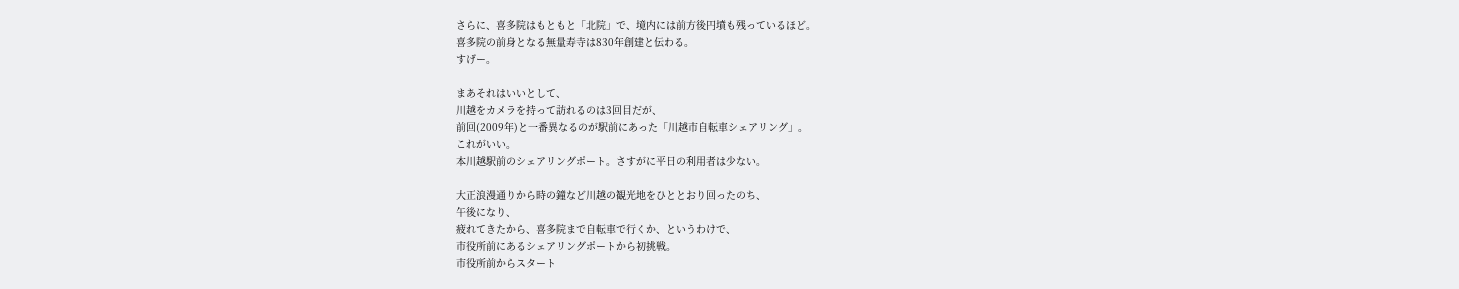さらに、喜多院はもともと「北院」で、境内には前方後円墳も残っているほど。
喜多院の前身となる無量寿寺は830年創建と伝わる。
すげー。

まあそれはいいとして、
川越をカメラを持って訪れるのは3回目だが、
前回(2009年)と一番異なるのが駅前にあった「川越市自転車シェアリング」。
これがいい。
本川越駅前のシェアリングポート。さすがに平日の利用者は少ない。

大正浪漫通りから時の鐘など川越の観光地をひととおり回ったのち、
午後になり、
疲れてきたから、喜多院まで自転車で行くか、というわけで、
市役所前にあるシェアリングポートから初挑戦。
市役所前からスタート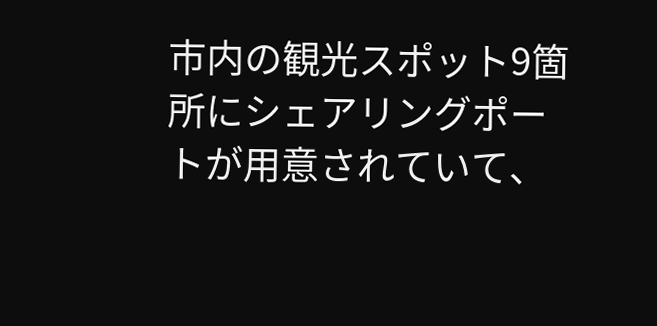市内の観光スポット9箇所にシェアリングポートが用意されていて、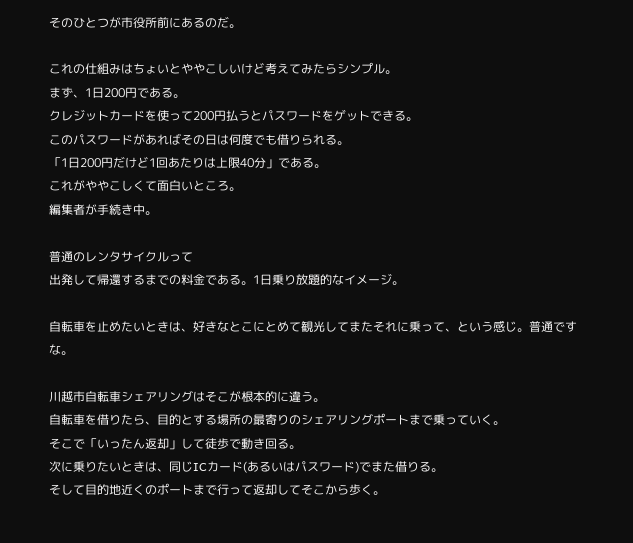そのひとつが市役所前にあるのだ。

これの仕組みはちょいとややこしいけど考えてみたらシンプル。
まず、1日200円である。
クレジットカードを使って200円払うとパスワードをゲットできる。
このパスワードがあればその日は何度でも借りられる。
「1日200円だけど1回あたりは上限40分」である。
これがややこしくて面白いところ。
編集者が手続き中。

普通のレンタサイクルって
出発して帰還するまでの料金である。1日乗り放題的なイメージ。

自転車を止めたいときは、好きなとこにとめて観光してまたそれに乗って、という感じ。普通ですな。

川越市自転車シェアリングはそこが根本的に違う。
自転車を借りたら、目的とする場所の最寄りのシェアリングポートまで乗っていく。
そこで「いったん返却」して徒歩で動き回る。
次に乗りたいときは、同じICカード(あるいはパスワード)でまた借りる。
そして目的地近くのポートまで行って返却してそこから歩く。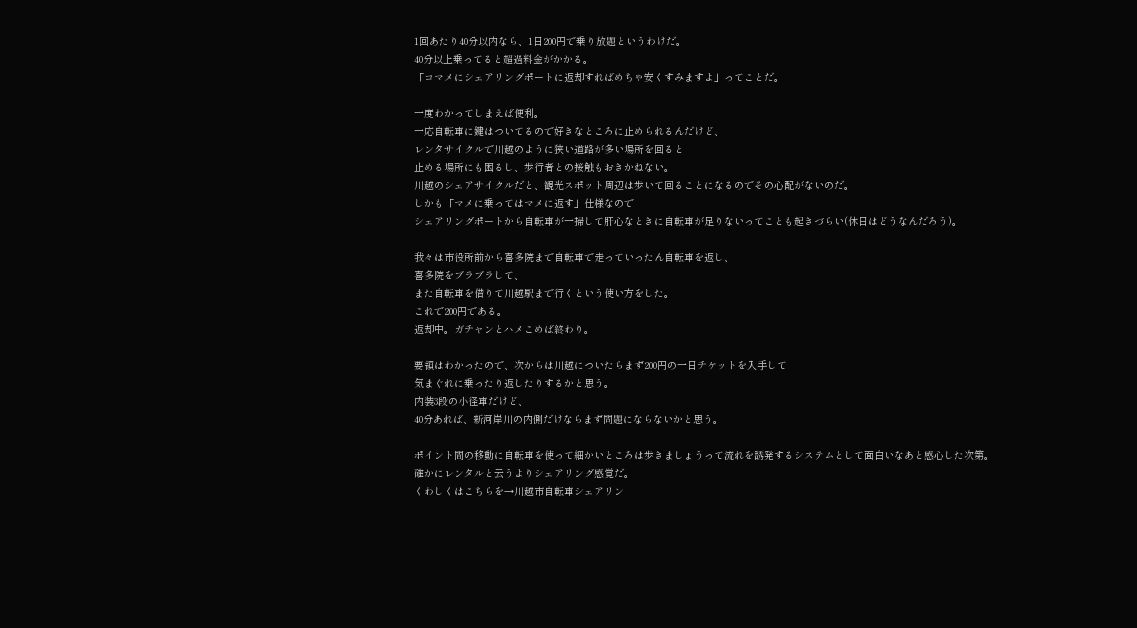1回あたり40分以内なら、1日200円で乗り放題というわけだ。
40分以上乗ってると超過料金がかかる。
「コマメにシェアリングポートに返却すればめちゃ安くすみますよ」ってことだ。

一度わかってしまえば便利。
一応自転車に鍵はついてるので好きなところに止められるんだけど、
レンタサイクルで川越のように狭い道路が多い場所を回ると
止める場所にも困るし、歩行者との接触もおきかねない。
川越のシェアサイクルだと、観光スポット周辺は歩いて回ることになるのでその心配がないのだ。
しかも「マメに乗ってはマメに返す」仕様なので
シェアリングポートから自転車が一掃して肝心なときに自転車が足りないってことも起きづらい(休日はどうなんだろう)。

我々は市役所前から喜多院まで自転車で走っていったん自転車を返し、
喜多院をブラブラして、
また自転車を借りて川越駅まで行くという使い方をした。
これで200円である。
返却中。ガチャンとハメこめば終わり。

要領はわかったので、次からは川越についたらまず200円の一日チケットを入手して
気まぐれに乗ったり返したりするかと思う。
内装3段の小径車だけど、
40分あれば、新河岸川の内側だけならまず問題にならないかと思う。

ポイント間の移動に自転車を使って細かいところは歩きましょうって流れを誘発するシステムとして面白いなあと感心した次第。
確かにレンタルと云うよりシェアリング感覚だ。
くわしくはこちらを→川越市自転車シェアリン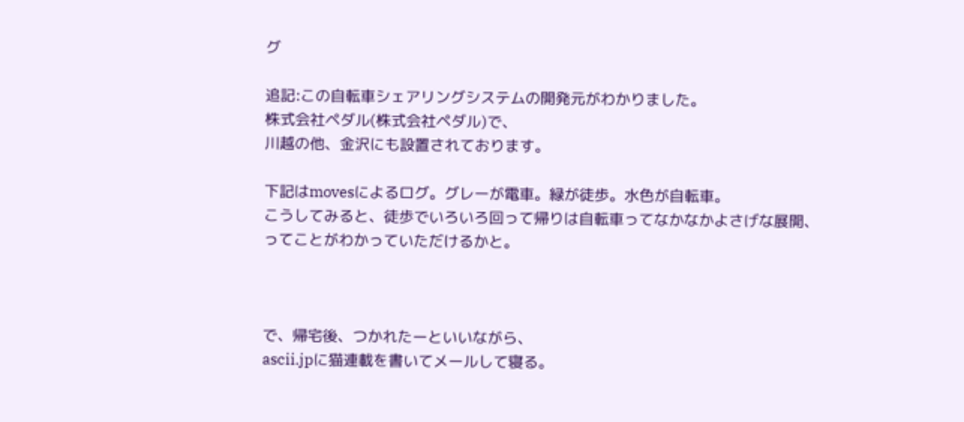グ

追記:この自転車シェアリングシステムの開発元がわかりました。
株式会社ペダル(株式会社ペダル)で、
川越の他、金沢にも設置されております。

下記はmovesによるログ。グレーが電車。緑が徒歩。水色が自転車。
こうしてみると、徒歩でいろいろ回って帰りは自転車ってなかなかよさげな展開、
ってことがわかっていただけるかと。



で、帰宅後、つかれたーといいながら、
ascii.jpに猫連載を書いてメールして寝る。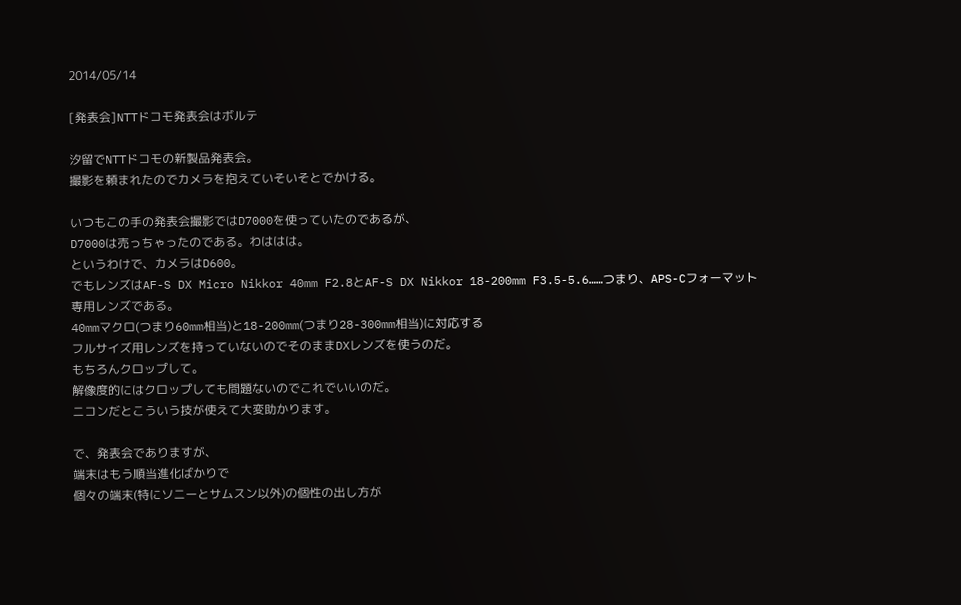2014/05/14

[発表会]NTTドコモ発表会はボルテ

汐留でNTTドコモの新製品発表会。
撮影を頼まれたのでカメラを抱えていそいそとでかける。

いつもこの手の発表会撮影ではD7000を使っていたのであるが、
D7000は売っちゃったのである。わははは。
というわけで、カメラはD600。
でもレンズはAF-S DX Micro Nikkor 40mm F2.8とAF-S DX Nikkor 18-200mm F3.5-5.6……つまり、APS-Cフォーマット専用レンズである。
40mmマクロ(つまり60mm相当)と18-200mm(つまり28-300mm相当)に対応する
フルサイズ用レンズを持っていないのでそのままDXレンズを使うのだ。
もちろんクロップして。
解像度的にはクロップしても問題ないのでこれでいいのだ。
ニコンだとこういう技が使えて大変助かります。

で、発表会でありますが、
端末はもう順当進化ばかりで
個々の端末(特にソニーとサムスン以外)の個性の出し方が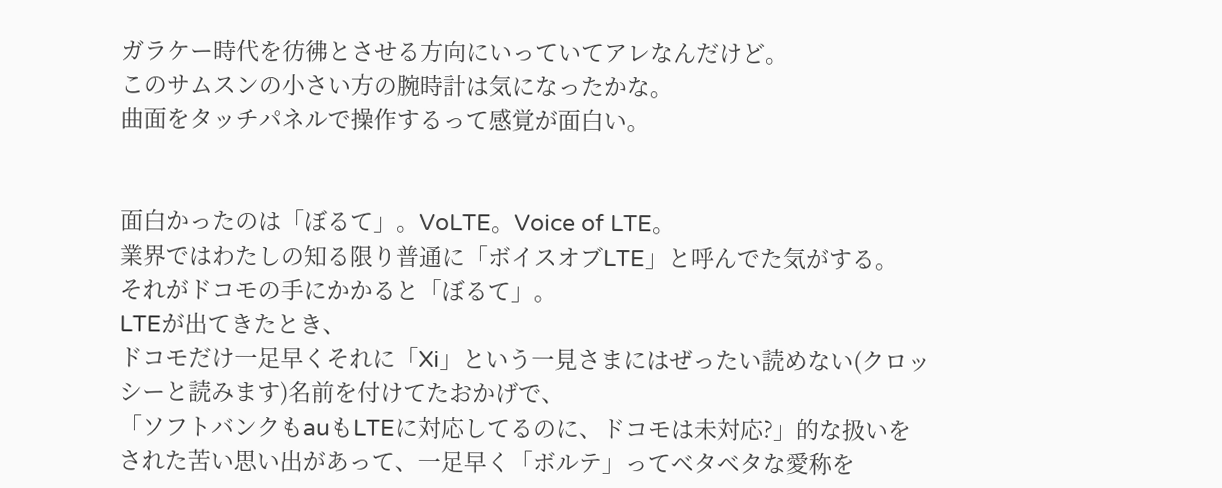ガラケー時代を彷彿とさせる方向にいっていてアレなんだけど。
このサムスンの小さい方の腕時計は気になったかな。
曲面をタッチパネルで操作するって感覚が面白い。


面白かったのは「ぼるて」。VoLTE。Voice of LTE。
業界ではわたしの知る限り普通に「ボイスオブLTE」と呼んでた気がする。
それがドコモの手にかかると「ぼるて」。
LTEが出てきたとき、
ドコモだけ一足早くそれに「Xi」という一見さまにはぜったい読めない(クロッシーと読みます)名前を付けてたおかげで、
「ソフトバンクもauもLTEに対応してるのに、ドコモは未対応?」的な扱いをされた苦い思い出があって、一足早く「ボルテ」ってベタベタな愛称を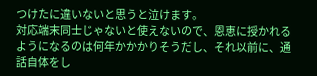つけたに違いないと思うと泣けます。
対応端末同士じゃないと使えないので、恩恵に授かれるようになるのは何年かかかりそうだし、それ以前に、通話自体をし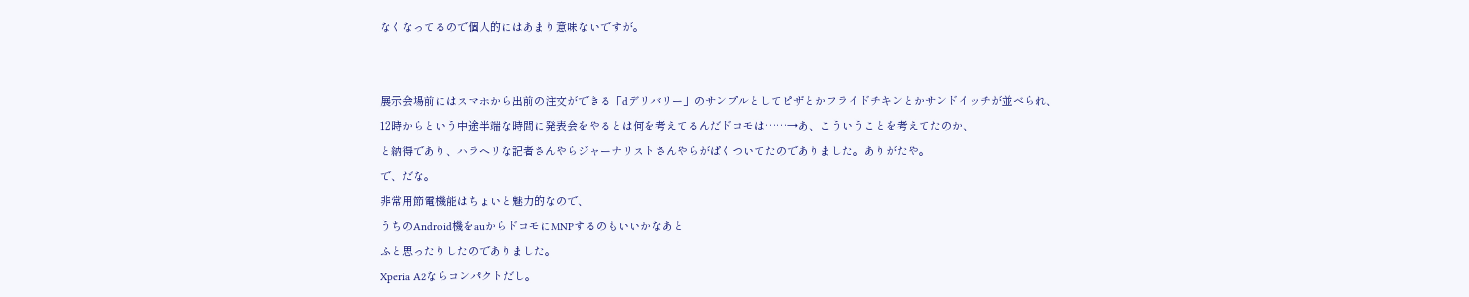なくなってるので個人的にはあまり意味ないですが。


展示会場前にはスマホから出前の注文ができる「dデリバリー」のサンプルとしてピザとかフライドチキンとかサンドイッチが並べられ、
12時からという中途半端な時間に発表会をやるとは何を考えてるんだドコモは……→あ、こういうことを考えてたのか、
と納得であり、ハラヘリな記者さんやらジャーナリストさんやらがぱくついてたのでありました。ありがたや。
で、だな。
非常用節電機能はちょいと魅力的なので、
うちのAndroid機をauからドコモにMNPするのもいいかなあと
ふと思ったりしたのでありました。
Xperia A2ならコンパクトだし。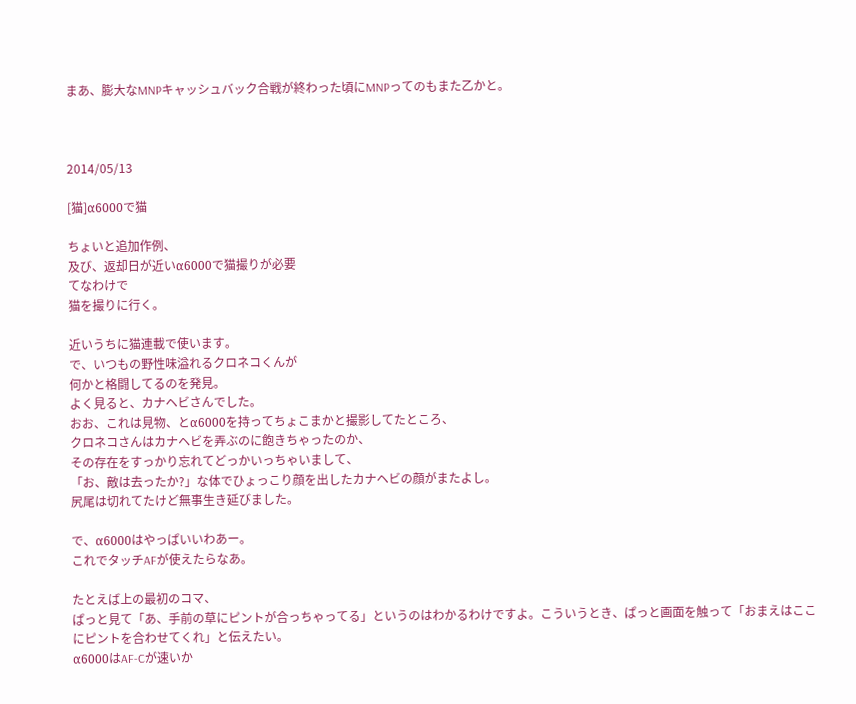まあ、膨大なMNPキャッシュバック合戦が終わった頃にMNPってのもまた乙かと。



2014/05/13

[猫]α6000で猫

ちょいと追加作例、
及び、返却日が近いα6000で猫撮りが必要
てなわけで
猫を撮りに行く。

近いうちに猫連載で使います。
で、いつもの野性味溢れるクロネコくんが
何かと格闘してるのを発見。
よく見ると、カナヘビさんでした。
おお、これは見物、とα6000を持ってちょこまかと撮影してたところ、
クロネコさんはカナヘビを弄ぶのに飽きちゃったのか、
その存在をすっかり忘れてどっかいっちゃいまして、
「お、敵は去ったか?」な体でひょっこり顔を出したカナヘビの顔がまたよし。
尻尾は切れてたけど無事生き延びました。

で、α6000はやっぱいいわあー。
これでタッチAFが使えたらなあ。

たとえば上の最初のコマ、
ぱっと見て「あ、手前の草にピントが合っちゃってる」というのはわかるわけですよ。こういうとき、ぱっと画面を触って「おまえはここにピントを合わせてくれ」と伝えたい。
α6000はAF-Cが速いか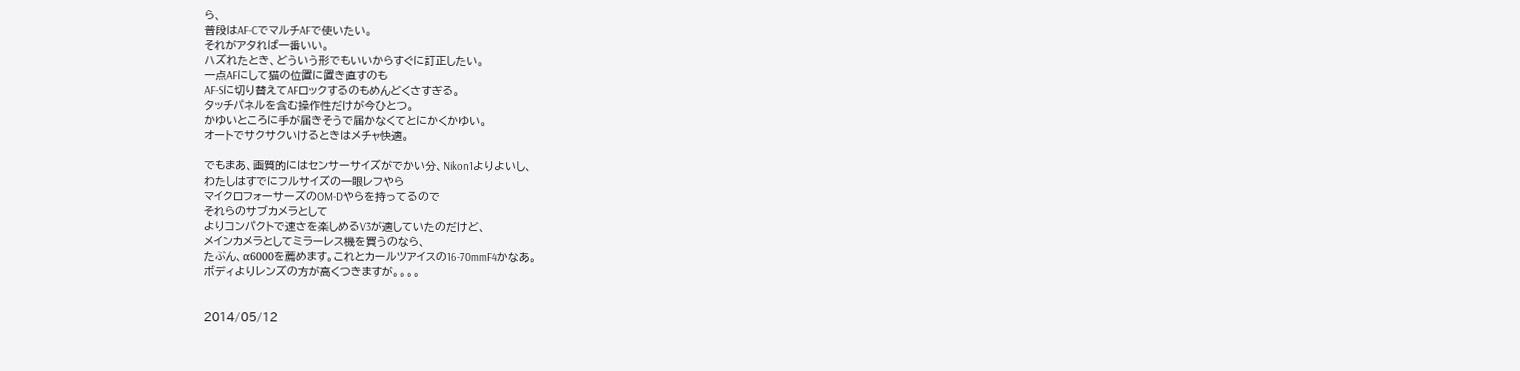ら、
普段はAF-CでマルチAFで使いたい。
それがアタれば一番いい。
ハズれたとき、どういう形でもいいからすぐに訂正したい。
一点AFにして猫の位置に置き直すのも
AF-Sに切り替えてAFロックするのもめんどくさすぎる。
タッチパネルを含む操作性だけが今ひとつ。
かゆいところに手が届きそうで届かなくてとにかくかゆい。
オートでサクサクいけるときはメチャ快適。

でもまあ、画質的にはセンサーサイズがでかい分、Nikon1よりよいし、
わたしはすでにフルサイズの一眼レフやら
マイクロフォーサーズのOM-Dやらを持ってるので
それらのサブカメラとして
よりコンパクトで速さを楽しめるV3が適していたのだけど、
メインカメラとしてミラーレス機を買うのなら、
たぶん、α6000を薦めます。これとカールツアイスの16-70mmF4かなあ。
ボディよりレンズの方が高くつきますが。。。。


2014/05/12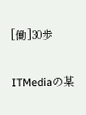[働]30歩

ITMediaの某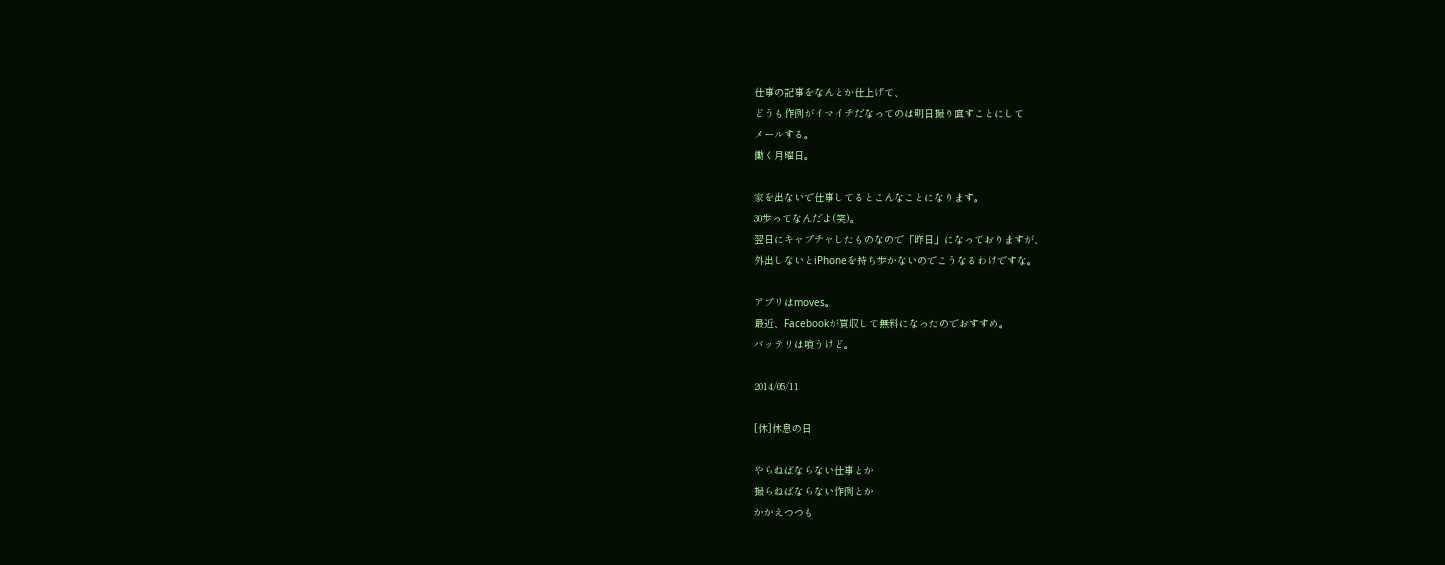仕事の記事をなんとか仕上げて、
どうも作例がイマイチだなってのは明日撮り直すことにして
メールする。
働く月曜日。

家を出ないで仕事してるとこんなことになります。
30歩ってなんだよ(笑)。
翌日にキャプチャしたものなので「昨日」になっておりますが、
外出しないとiPhoneを持ち歩かないのでこうなるわけですな。

アプリはmoves。
最近、Facebookが買収して無料になったのでおすすめ。
バッテリは喰うけど。

2014/05/11

[休]休息の日

やらねばならない仕事とか
撮らねばならない作例とか
かかえつつも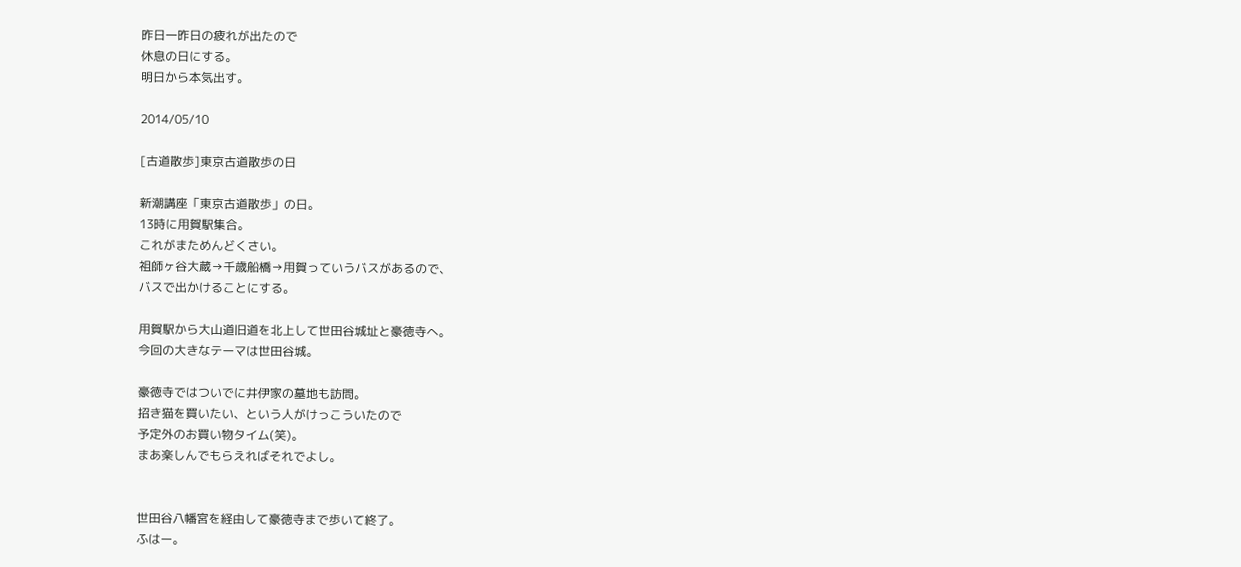昨日一昨日の疲れが出たので
休息の日にする。
明日から本気出す。

2014/05/10

[古道散歩]東京古道散歩の日

新潮講座「東京古道散歩」の日。
13時に用賀駅集合。
これがまためんどくさい。
祖師ヶ谷大蔵→千歳船橋→用賀っていうバスがあるので、
バスで出かけることにする。

用賀駅から大山道旧道を北上して世田谷城址と豪徳寺へ。
今回の大きなテーマは世田谷城。

豪徳寺ではついでに井伊家の墓地も訪問。
招き猫を買いたい、という人がけっこういたので
予定外のお買い物タイム(笑)。
まあ楽しんでもらえればそれでよし。


世田谷八幡宮を経由して豪徳寺まで歩いて終了。
ふはー。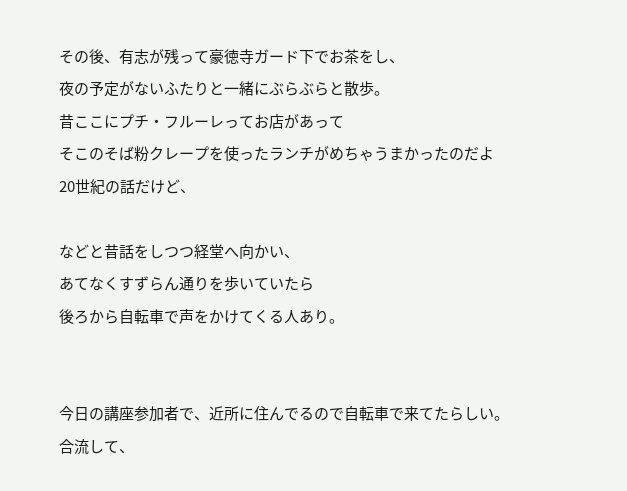その後、有志が残って豪徳寺ガード下でお茶をし、
夜の予定がないふたりと一緒にぶらぶらと散歩。
昔ここにプチ・フルーレってお店があって
そこのそば粉クレープを使ったランチがめちゃうまかったのだよ
20世紀の話だけど、

などと昔話をしつつ経堂へ向かい、
あてなくすずらん通りを歩いていたら
後ろから自転車で声をかけてくる人あり。


今日の講座参加者で、近所に住んでるので自転車で来てたらしい。
合流して、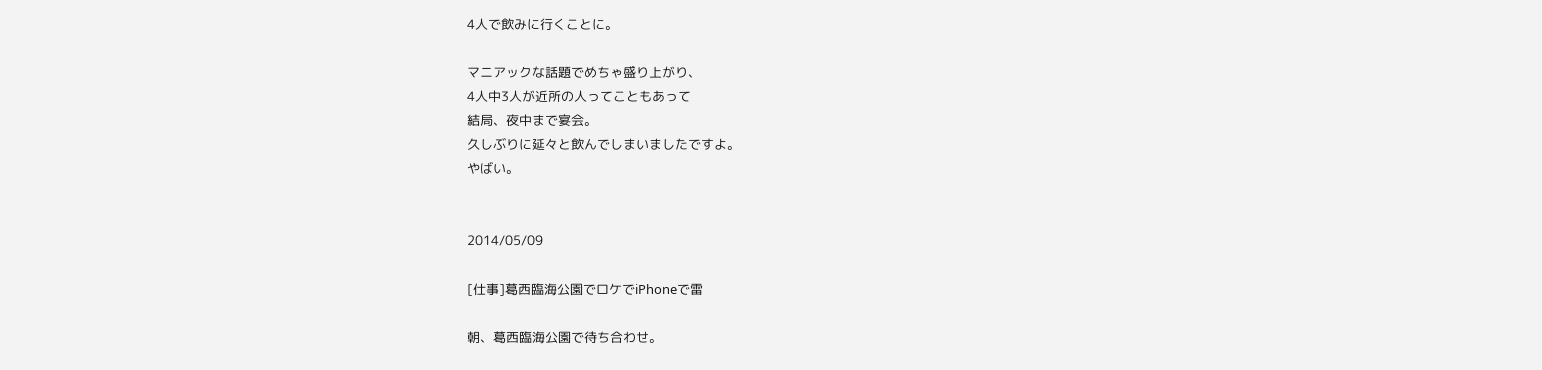4人で飲みに行くことに。

マニアックな話題でめちゃ盛り上がり、
4人中3人が近所の人ってこともあって
結局、夜中まで宴会。
久しぶりに延々と飲んでしまいましたですよ。
やばい。


2014/05/09

[仕事]葛西臨海公園でロケでiPhoneで雷

朝、葛西臨海公園で待ち合わせ。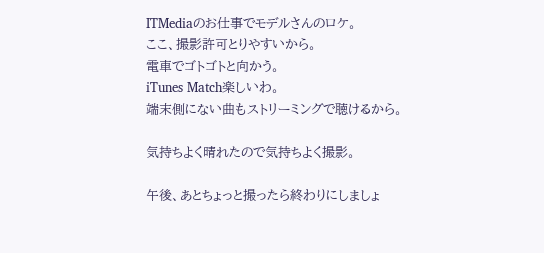ITMediaのお仕事でモデルさんのロケ。
ここ、撮影許可とりやすいから。
電車でゴトゴトと向かう。
iTunes Match楽しいわ。
端末側にない曲もストリーミングで聴けるから。

気持ちよく晴れたので気持ちよく撮影。

午後、あとちょっと撮ったら終わりにしましょ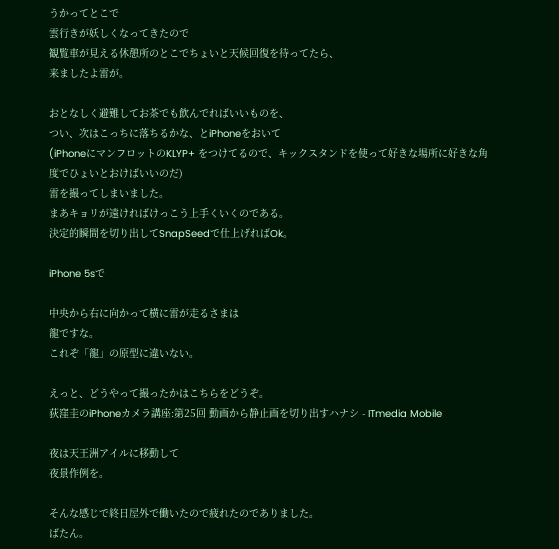うかってとこで
雲行きが妖しくなってきたので
観覧車が見える休憩所のとこでちょいと天候回復を待ってたら、
来ましたよ雷が。

おとなしく避難してお茶でも飲んでればいいものを、
つい、次はこっちに落ちるかな、とiPhoneをおいて
(iPhoneにマンフロットのKLYP+ をつけてるので、キックスタンドを使って好きな場所に好きな角度でひょいとおけばいいのだ)
雷を撮ってしまいました。
まあキョリが遠ければけっこう上手くいくのである。
決定的瞬間を切り出してSnapSeedで仕上げればOk。

iPhone 5sで

中央から右に向かって横に雷が走るさまは
龍ですな。
これぞ「龍」の原型に違いない。

えっと、どうやって撮ったかはこちらをどうぞ。
荻窪圭のiPhoneカメラ講座:第25回 動画から静止画を切り出すハナシ - ITmedia Mobile

夜は天王洲アイルに移動して
夜景作例を。

そんな感じで終日屋外で働いたので疲れたのでありました。
ばたん。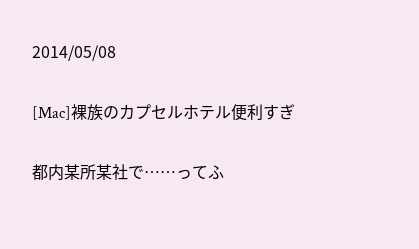2014/05/08

[Mac]裸族のカプセルホテル便利すぎ

都内某所某社で……ってふ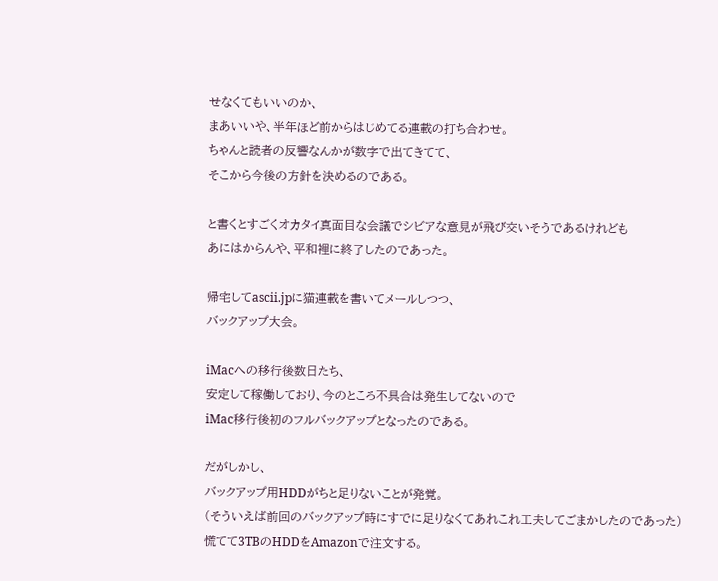せなくてもいいのか、
まあいいや、半年ほど前からはじめてる連載の打ち合わせ。
ちゃんと読者の反響なんかが数字で出てきてて、
そこから今後の方針を決めるのである。

と書くとすごくオカタイ真面目な会議でシビアな意見が飛び交いそうであるけれども
あにはからんや、平和裡に終了したのであった。

帰宅してascii.jpに猫連載を書いてメールしつつ、
バックアップ大会。

iMacへの移行後数日たち、
安定して稼働しており、今のところ不具合は発生してないので
iMac移行後初のフルバックアップとなったのである。

だがしかし、
バックアップ用HDDがちと足りないことが発覚。
(そういえば前回のバックアップ時にすでに足りなくてあれこれ工夫してごまかしたのであった)
慌てて3TBのHDDをAmazonで注文する。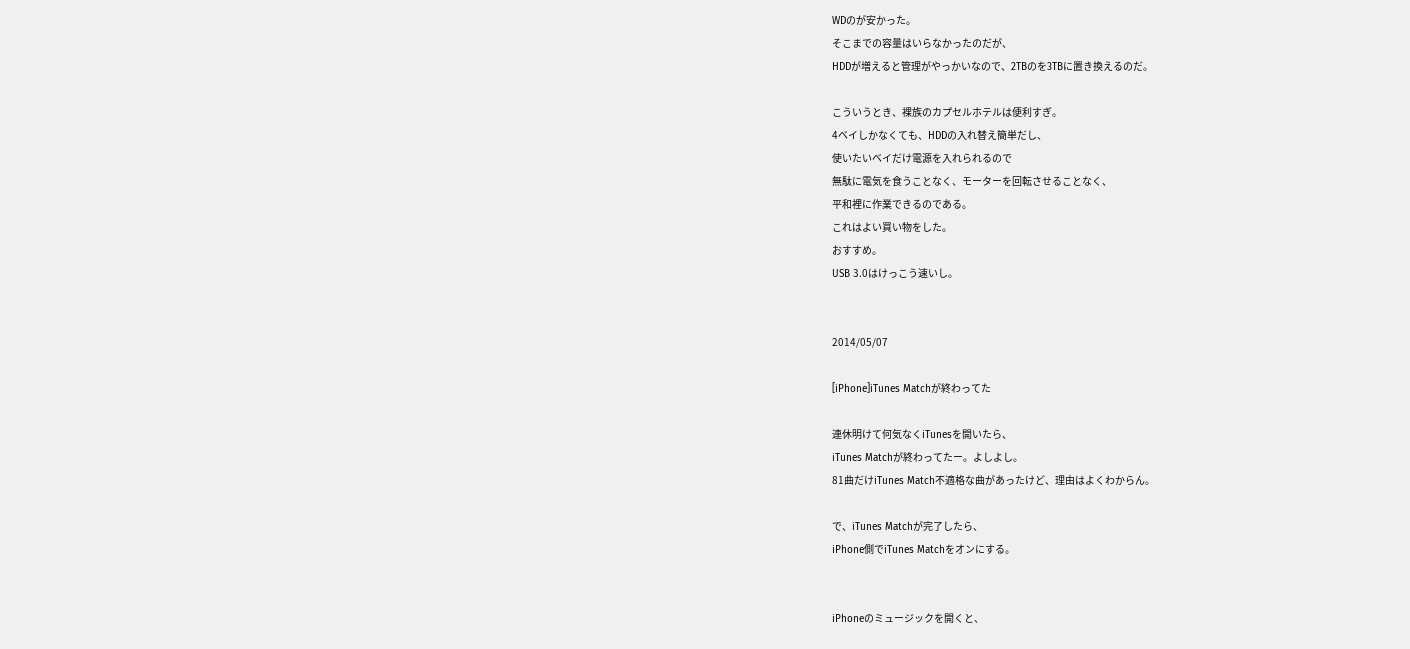WDのが安かった。
そこまでの容量はいらなかったのだが、
HDDが増えると管理がやっかいなので、2TBのを3TBに置き換えるのだ。

こういうとき、裸族のカプセルホテルは便利すぎ。
4ベイしかなくても、HDDの入れ替え簡単だし、
使いたいベイだけ電源を入れられるので
無駄に電気を食うことなく、モーターを回転させることなく、
平和裡に作業できるのである。
これはよい買い物をした。
おすすめ。
USB 3.0はけっこう速いし。


2014/05/07

[iPhone]iTunes Matchが終わってた

連休明けて何気なくiTunesを開いたら、
iTunes Matchが終わってたー。よしよし。
81曲だけiTunes Match不適格な曲があったけど、理由はよくわからん。

で、iTunes Matchが完了したら、
iPhone側でiTunes Matchをオンにする。


iPhoneのミュージックを開くと、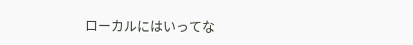ローカルにはいってな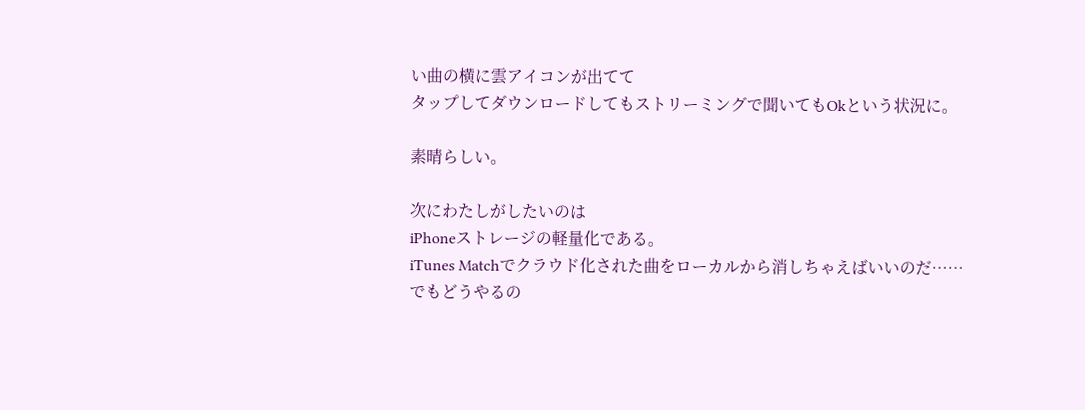い曲の横に雲アイコンが出てて
タップしてダウンロードしてもストリーミングで聞いてもOkという状況に。

素晴らしい。

次にわたしがしたいのは
iPhoneストレージの軽量化である。
iTunes Matchでクラウド化された曲をローカルから消しちゃえばいいのだ……
でもどうやるの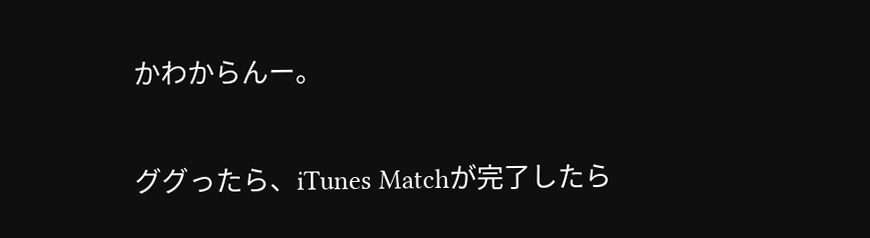かわからんー。

ググったら、iTunes Matchが完了したら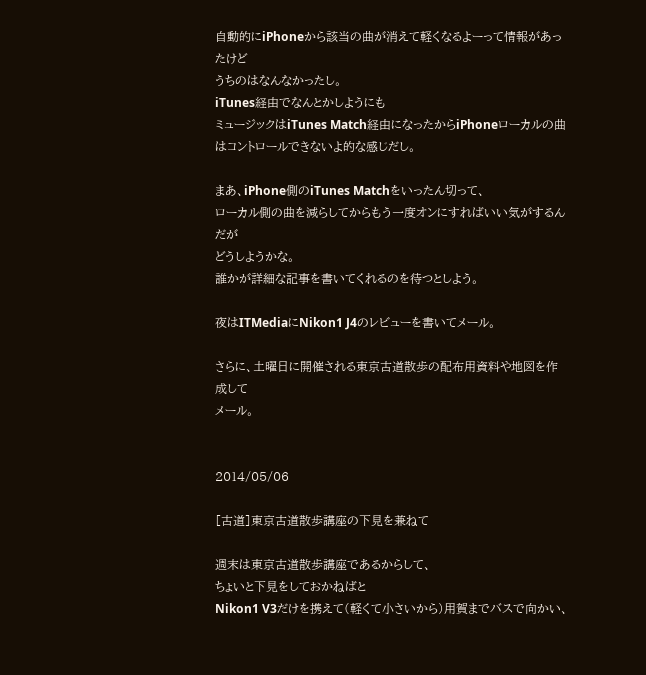自動的にiPhoneから該当の曲が消えて軽くなるよーって情報があったけど
うちのはなんなかったし。
iTunes経由でなんとかしようにも
ミュージックはiTunes Match経由になったからiPhoneローカルの曲はコントロールできないよ的な感じだし。

まあ、iPhone側のiTunes Matchをいったん切って、
ローカル側の曲を減らしてからもう一度オンにすればいい気がするんだが
どうしようかな。
誰かが詳細な記事を書いてくれるのを待つとしよう。

夜はITMediaにNikon1 J4のレビューを書いてメール。

さらに、土曜日に開催される東京古道散歩の配布用資料や地図を作成して
メール。


2014/05/06

[古道]東京古道散歩講座の下見を兼ねて

週末は東京古道散歩講座であるからして、
ちょいと下見をしておかねばと
Nikon1 V3だけを携えて(軽くて小さいから)用賀までバスで向かい、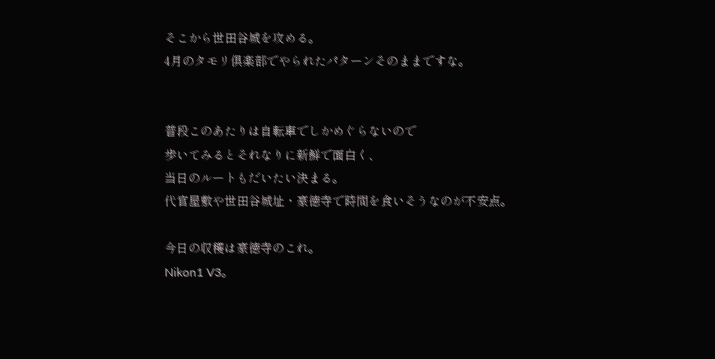そこから世田谷城を攻める。
4月のタモリ倶楽部でやられたパターンそのままですな。


普段このあたりは自転車でしかめぐらないので
歩いてみるとそれなりに新鮮で面白く、
当日のルートもだいたい決まる。
代官屋敷や世田谷城址・豪徳寺で時間を食いそうなのが不安点。

今日の収穫は豪徳寺のこれ。
Nikon1 V3。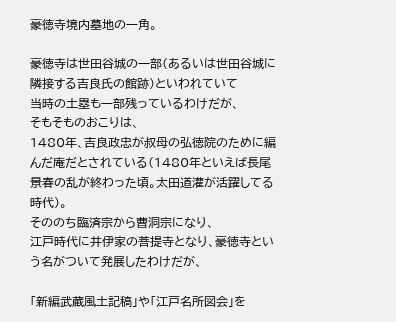豪徳寺境内墓地の一角。

豪徳寺は世田谷城の一部(あるいは世田谷城に隣接する吉良氏の館跡)といわれていて
当時の土塁も一部残っているわけだが、
そもそものおこりは、
1480年、吉良政忠が叔母の弘徳院のために編んだ庵だとされている(1480年といえば長尾景春の乱が終わった頃。太田道灌が活躍してる時代)。
そののち臨済宗から曹洞宗になり、
江戸時代に井伊家の菩提寺となり、豪徳寺という名がついて発展したわけだが、

「新編武蔵風土記稿」や「江戸名所図会」を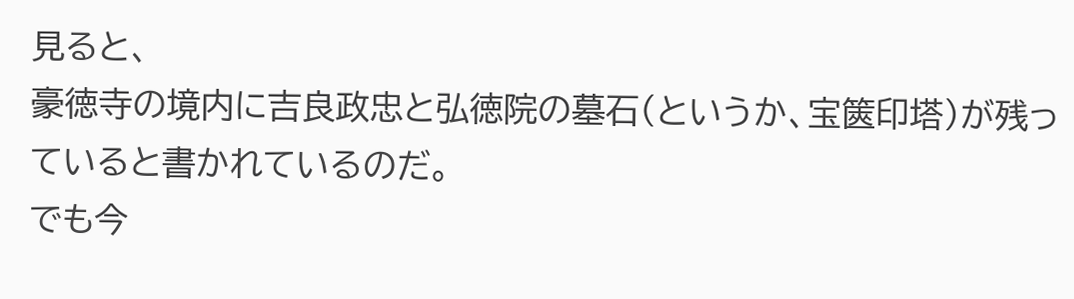見ると、
豪徳寺の境内に吉良政忠と弘徳院の墓石(というか、宝篋印塔)が残っていると書かれているのだ。
でも今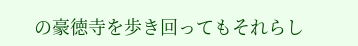の豪徳寺を歩き回ってもそれらし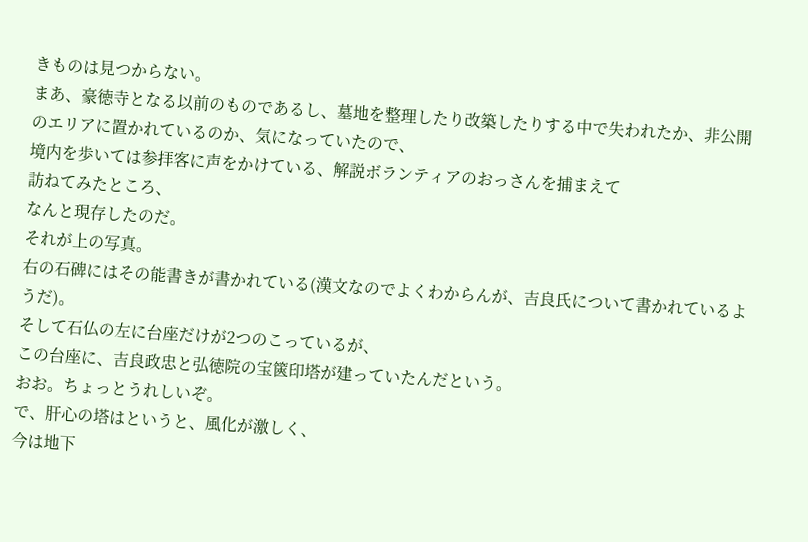きものは見つからない。
まあ、豪徳寺となる以前のものであるし、墓地を整理したり改築したりする中で失われたか、非公開のエリアに置かれているのか、気になっていたので、
境内を歩いては参拝客に声をかけている、解説ボランティアのおっさんを捕まえて
訪ねてみたところ、
なんと現存したのだ。
それが上の写真。
右の石碑にはその能書きが書かれている(漢文なのでよくわからんが、吉良氏について書かれているようだ)。
そして石仏の左に台座だけが2つのこっているが、
この台座に、吉良政忠と弘徳院の宝篋印塔が建っていたんだという。
おお。ちょっとうれしいぞ。
で、肝心の塔はというと、風化が激しく、
今は地下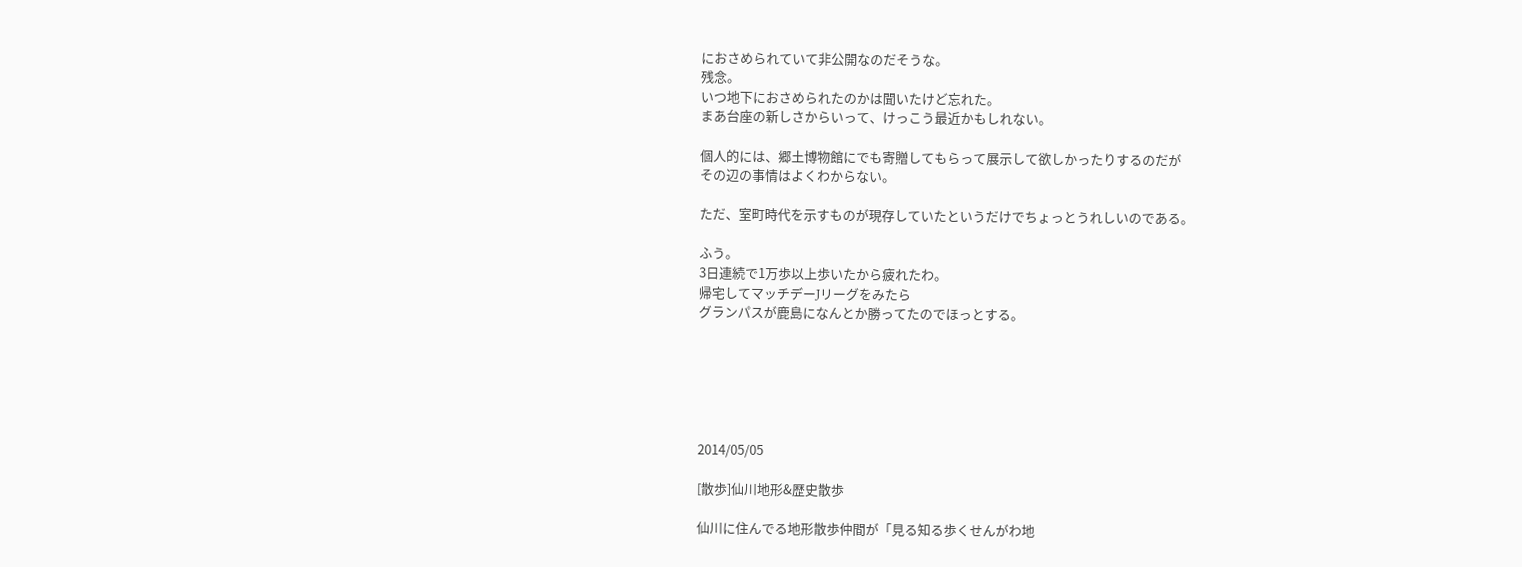におさめられていて非公開なのだそうな。
残念。
いつ地下におさめられたのかは聞いたけど忘れた。
まあ台座の新しさからいって、けっこう最近かもしれない。

個人的には、郷土博物館にでも寄贈してもらって展示して欲しかったりするのだが
その辺の事情はよくわからない。

ただ、室町時代を示すものが現存していたというだけでちょっとうれしいのである。

ふう。
3日連続で1万歩以上歩いたから疲れたわ。
帰宅してマッチデーJリーグをみたら
グランパスが鹿島になんとか勝ってたのでほっとする。






2014/05/05

[散歩]仙川地形&歴史散歩

仙川に住んでる地形散歩仲間が「見る知る歩くせんがわ地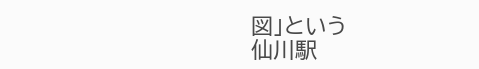図」という
仙川駅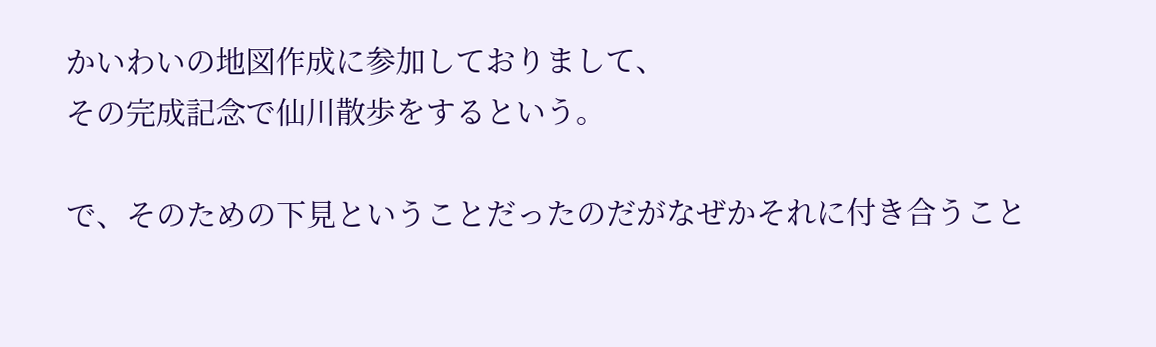かいわいの地図作成に参加しておりまして、
その完成記念で仙川散歩をするという。

で、そのための下見ということだったのだがなぜかそれに付き合うこと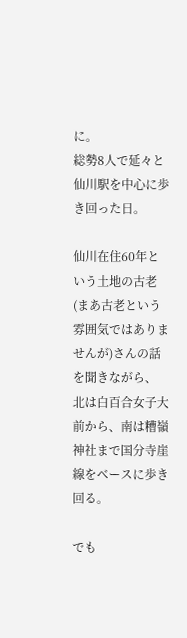に。
総勢8人で延々と仙川駅を中心に歩き回った日。

仙川在住60年という土地の古老(まあ古老という雰囲気ではありませんが)さんの話を聞きながら、
北は白百合女子大前から、南は糟嶺神社まで国分寺崖線をベースに歩き回る。

でも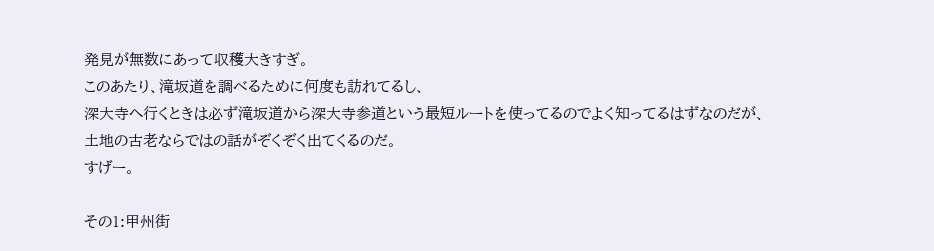発見が無数にあって収穫大きすぎ。
このあたり、滝坂道を調べるために何度も訪れてるし、
深大寺へ行くときは必ず滝坂道から深大寺参道という最短ルートを使ってるのでよく知ってるはずなのだが、
土地の古老ならではの話がぞくぞく出てくるのだ。
すげー。

その1:甲州街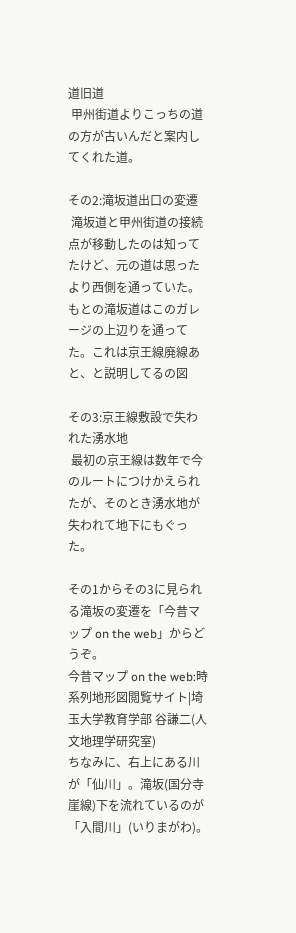道旧道
 甲州街道よりこっちの道の方が古いんだと案内してくれた道。

その2:滝坂道出口の変遷
 滝坂道と甲州街道の接続点が移動したのは知ってたけど、元の道は思ったより西側を通っていた。
もとの滝坂道はこのガレージの上辺りを通ってた。これは京王線廃線あと、と説明してるの図

その3:京王線敷設で失われた湧水地
 最初の京王線は数年で今のルートにつけかえられたが、そのとき湧水地が失われて地下にもぐった。

その1からその3に見られる滝坂の変遷を「今昔マップ on the web」からどうぞ。
今昔マップ on the web:時系列地形図閲覧サイト|埼玉大学教育学部 谷謙二(人文地理学研究室)
ちなみに、右上にある川が「仙川」。滝坂(国分寺崖線)下を流れているのが「入間川」(いりまがわ)。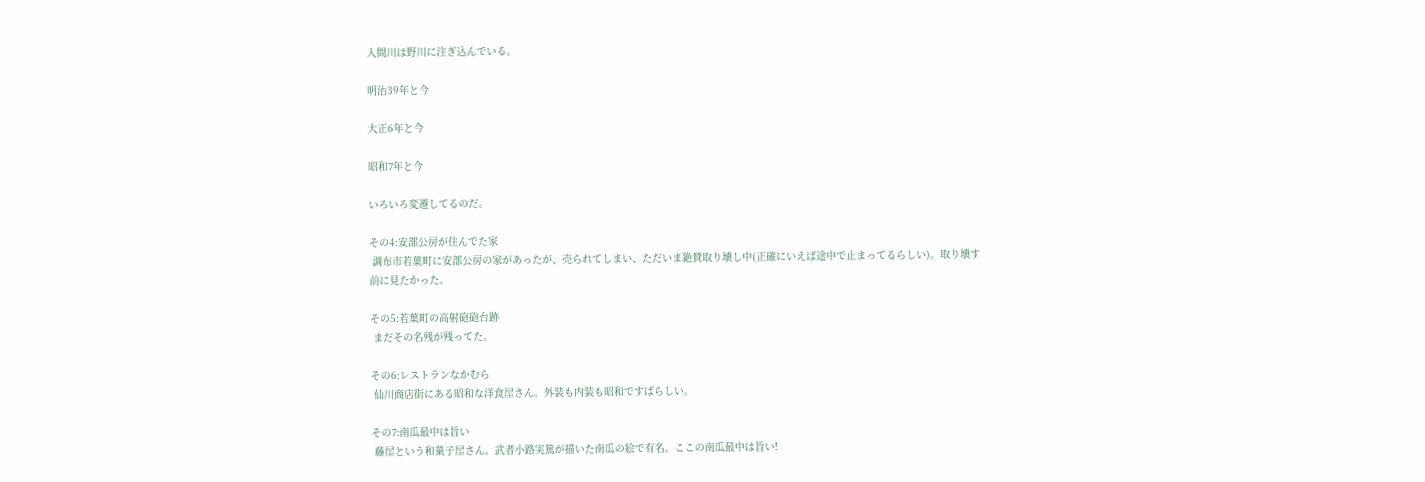入間川は野川に注ぎ込んでいる。

明治39年と今

大正6年と今

昭和7年と今

いろいろ変遷してるのだ。

その4:安部公房が住んでた家
 調布市若葉町に安部公房の家があったが、売られてしまい、ただいま絶賛取り壊し中(正確にいえば途中で止まってるらしい)。取り壊す前に見たかった。

その5:若葉町の高射砲砲台跡
 まだその名残が残ってた。

その6:レストランなかむら
 仙川商店街にある昭和な洋食屋さん。外装も内装も昭和ですばらしい。

その7:南瓜最中は旨い
 藤屋という和菓子屋さん。武者小路実篤が描いた南瓜の絵で有名。ここの南瓜最中は旨い!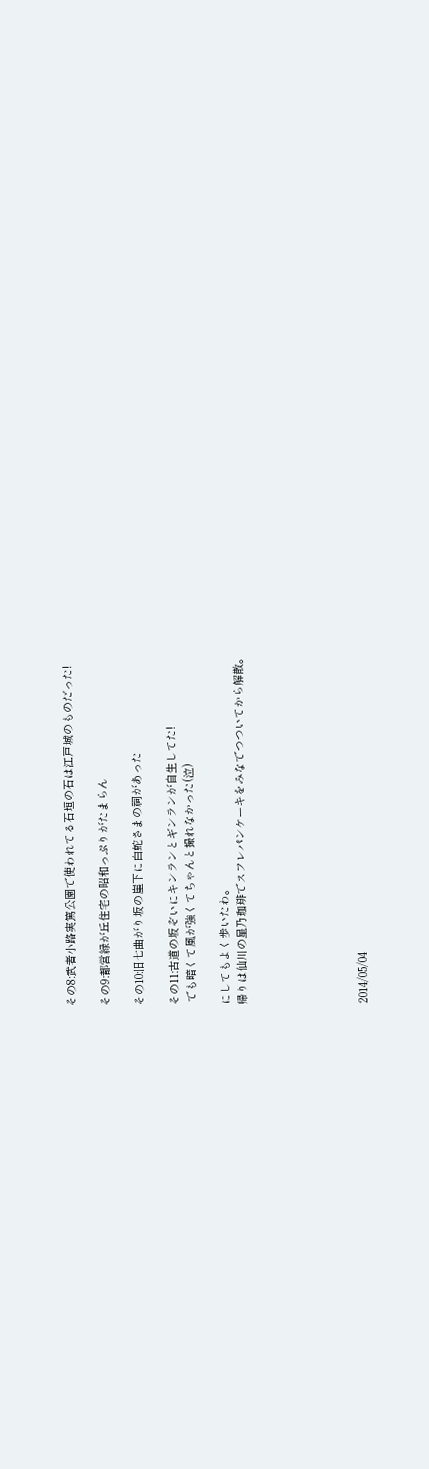その8:武者小路実篤公園で使われてる石垣の石は江戸城のものだった!

その9:都営緑が丘住宅の昭和っぷりがたまらん

その10:旧七曲がり坂の崖下に白蛇さまの祠があった

その11:古道の坂ぞいにキンランとギンランが自生してた!
 でも暗くて風が強くてちゃんと撮れなかった(泣)

にしてもよく歩いたわ。
帰りは仙川の星乃珈琲でスフレパンケーキをみなでつついてから解散。






2014/05/04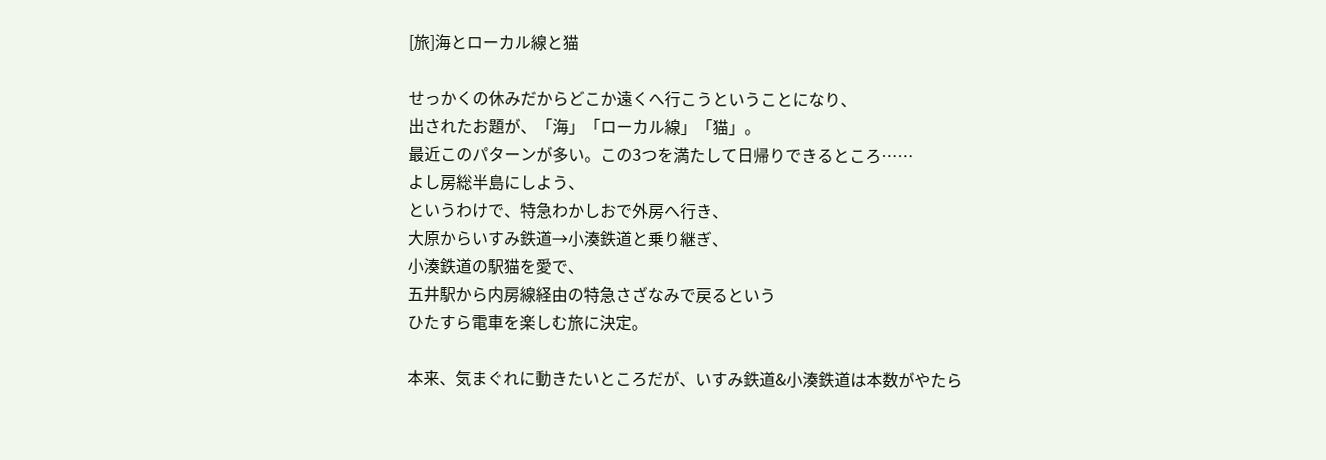[旅]海とローカル線と猫

せっかくの休みだからどこか遠くへ行こうということになり、
出されたお題が、「海」「ローカル線」「猫」。
最近このパターンが多い。この3つを満たして日帰りできるところ……
よし房総半島にしよう、
というわけで、特急わかしおで外房へ行き、
大原からいすみ鉄道→小湊鉄道と乗り継ぎ、
小湊鉄道の駅猫を愛で、
五井駅から内房線経由の特急さざなみで戻るという
ひたすら電車を楽しむ旅に決定。

本来、気まぐれに動きたいところだが、いすみ鉄道&小湊鉄道は本数がやたら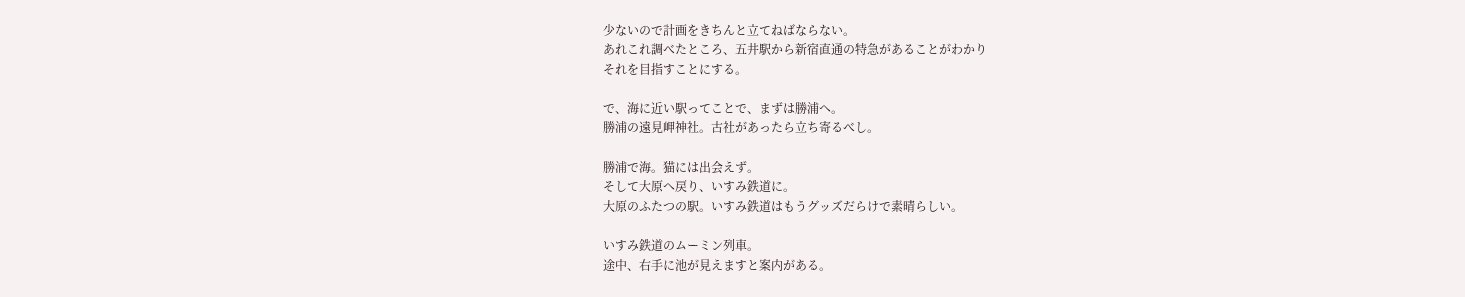少ないので計画をきちんと立てねばならない。
あれこれ調べたところ、五井駅から新宿直通の特急があることがわかり
それを目指すことにする。

で、海に近い駅ってことで、まずは勝浦へ。
勝浦の遠見岬神社。古社があったら立ち寄るべし。

勝浦で海。猫には出会えず。
そして大原へ戻り、いすみ鉄道に。
大原のふたつの駅。いすみ鉄道はもうグッズだらけで素晴らしい。

いすみ鉄道のムーミン列車。
途中、右手に池が見えますと案内がある。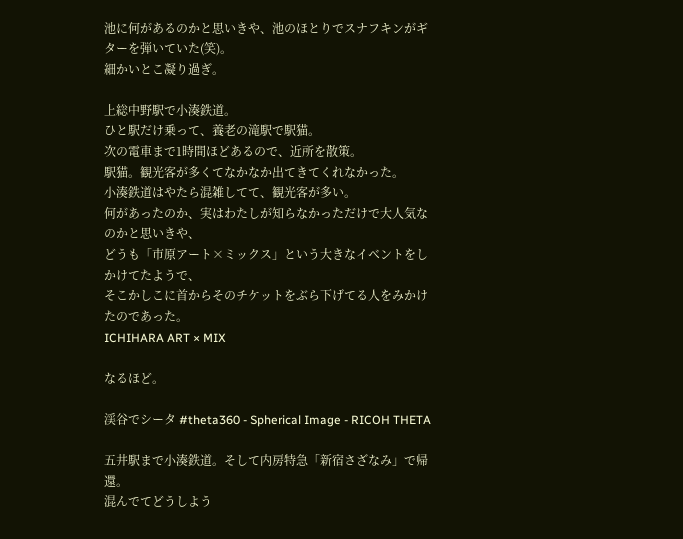池に何があるのかと思いきや、池のほとりでスナフキンがギターを弾いていた(笑)。
細かいとこ凝り過ぎ。

上総中野駅で小湊鉄道。
ひと駅だけ乗って、養老の滝駅で駅猫。
次の電車まで1時間ほどあるので、近所を散策。
駅猫。観光客が多くてなかなか出てきてくれなかった。
小湊鉄道はやたら混雑してて、観光客が多い。
何があったのか、実はわたしが知らなかっただけで大人気なのかと思いきや、
どうも「市原アート×ミックス」という大きなイベントをしかけてたようで、
そこかしこに首からそのチケットをぶら下げてる人をみかけたのであった。
ICHIHARA ART × MIX

なるほど。

渓谷でシータ #theta360 - Spherical Image - RICOH THETA

五井駅まで小湊鉄道。そして内房特急「新宿さざなみ」で帰還。
混んでてどうしよう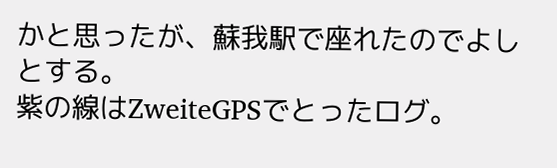かと思ったが、蘇我駅で座れたのでよしとする。
紫の線はZweiteGPSでとったログ。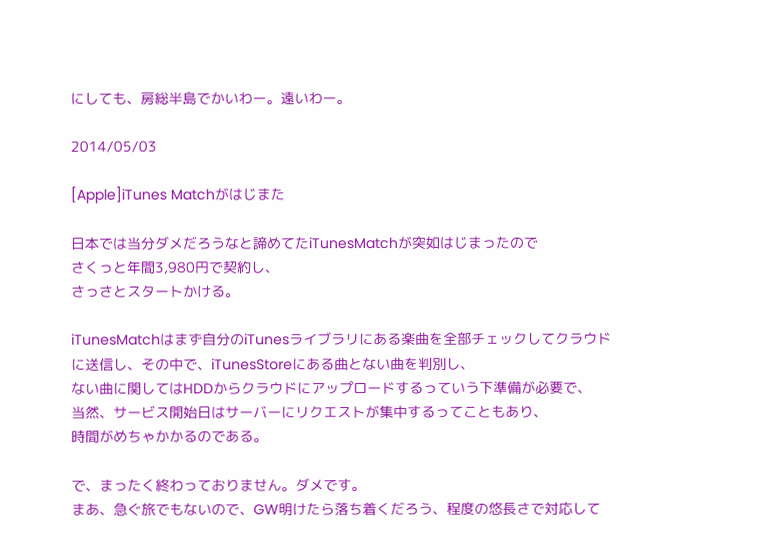にしても、房総半島でかいわー。遠いわー。

2014/05/03

[Apple]iTunes Matchがはじまた

日本では当分ダメだろうなと諦めてたiTunesMatchが突如はじまったので
さくっと年間3,980円で契約し、
さっさとスタートかける。

iTunesMatchはまず自分のiTunesライブラリにある楽曲を全部チェックしてクラウドに送信し、その中で、iTunesStoreにある曲とない曲を判別し、
ない曲に関してはHDDからクラウドにアップロードするっていう下準備が必要で、
当然、サービス開始日はサーバーにリクエストが集中するってこともあり、
時間がめちゃかかるのである。

で、まったく終わっておりません。ダメです。
まあ、急ぐ旅でもないので、GW明けたら落ち着くだろう、程度の悠長さで対応して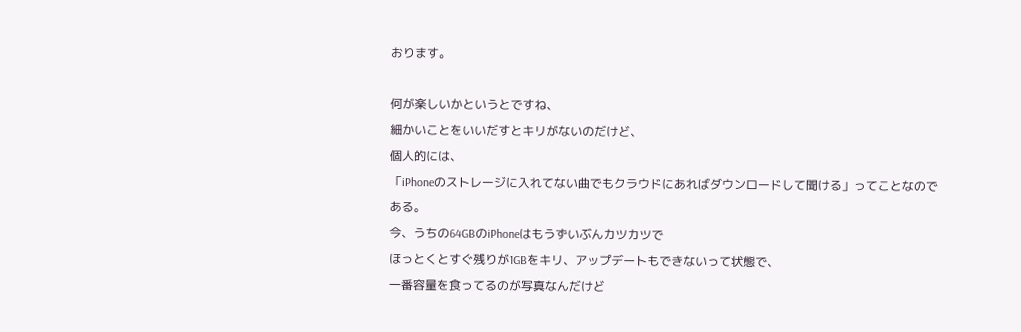おります。

何が楽しいかというとですね、
細かいことをいいだすとキリがないのだけど、
個人的には、
「iPhoneのストレージに入れてない曲でもクラウドにあればダウンロードして聞ける」ってことなのである。
今、うちの64GBのiPhoneはもうずいぶんカツカツで
ほっとくとすぐ残りが1GBをキリ、アップデートもできないって状態で、
一番容量を食ってるのが写真なんだけど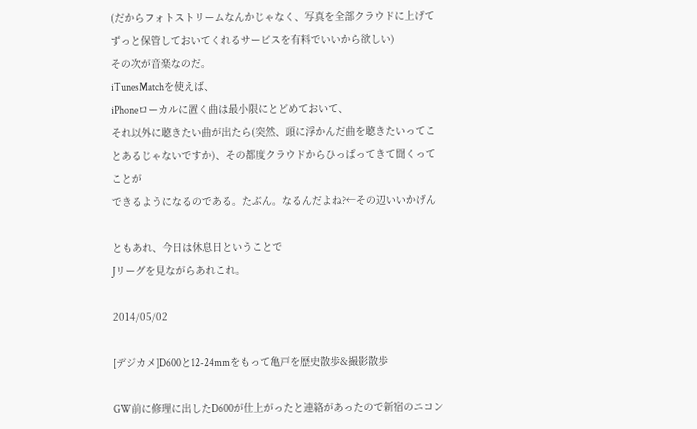(だからフォトストリームなんかじゃなく、写真を全部クラウドに上げてずっと保管しておいてくれるサービスを有料でいいから欲しい)
その次が音楽なのだ。
iTunesMatchを使えば、
iPhoneローカルに置く曲は最小限にとどめておいて、
それ以外に聴きたい曲が出たら(突然、頭に浮かんだ曲を聴きたいってことあるじゃないですか)、その都度クラウドからひっぱってきて聞くってことが
できるようになるのである。たぶん。なるんだよね?←その辺いいかげん

ともあれ、今日は休息日ということで
Jリーグを見ながらあれこれ。

2014/05/02

[デジカメ]D600と12-24mmをもって亀戸を歴史散歩&撮影散歩

GW前に修理に出したD600が仕上がったと連絡があったので新宿のニコン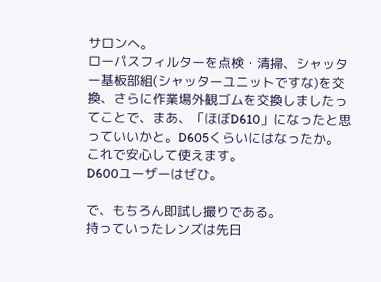サロンへ。
ローパスフィルターを点検・清掃、シャッター基板部組(シャッターユニットですな)を交換、さらに作業場外観ゴムを交換しましたってことで、まあ、「ほぼD610」になったと思っていいかと。D605くらいにはなったか。
これで安心して使えます。
D600ユーザーはぜひ。

で、もちろん即試し撮りである。
持っていったレンズは先日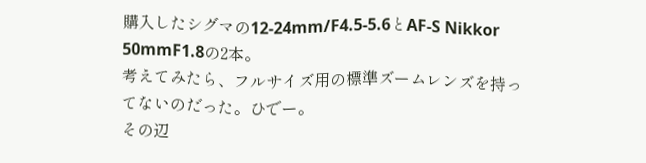購入したシグマの12-24mm/F4.5-5.6とAF-S Nikkor 50mmF1.8の2本。
考えてみたら、フルサイズ用の標準ズームレンズを持ってないのだった。ひでー。
その辺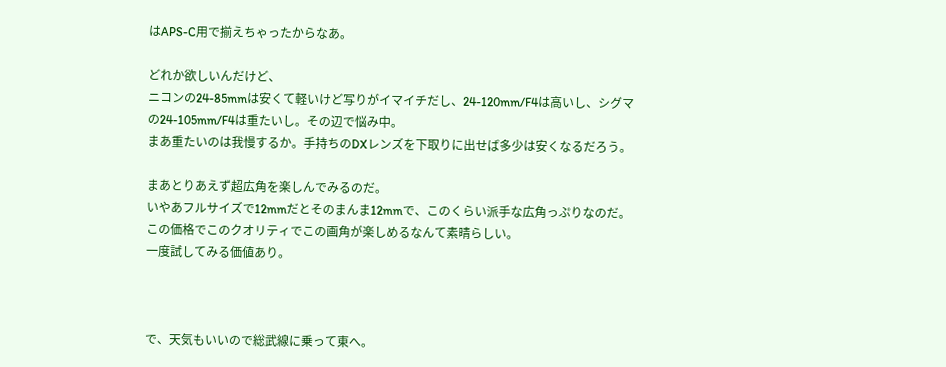はAPS-C用で揃えちゃったからなあ。

どれか欲しいんだけど、
ニコンの24-85mmは安くて軽いけど写りがイマイチだし、24-120mm/F4は高いし、シグマの24-105mm/F4は重たいし。その辺で悩み中。
まあ重たいのは我慢するか。手持ちのDXレンズを下取りに出せば多少は安くなるだろう。

まあとりあえず超広角を楽しんでみるのだ。
いやあフルサイズで12mmだとそのまんま12mmで、このくらい派手な広角っぷりなのだ。この価格でこのクオリティでこの画角が楽しめるなんて素晴らしい。
一度試してみる価値あり。



で、天気もいいので総武線に乗って東へ。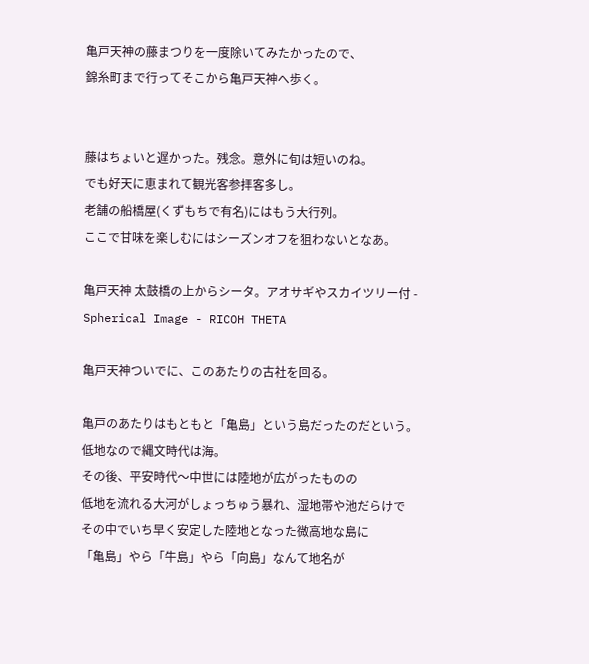亀戸天神の藤まつりを一度除いてみたかったので、
錦糸町まで行ってそこから亀戸天神へ歩く。


藤はちょいと遅かった。残念。意外に旬は短いのね。
でも好天に恵まれて観光客参拝客多し。
老舗の船橋屋(くずもちで有名)にはもう大行列。
ここで甘味を楽しむにはシーズンオフを狙わないとなあ。

亀戸天神 太鼓橋の上からシータ。アオサギやスカイツリー付 - Spherical Image - RICOH THETA

亀戸天神ついでに、このあたりの古社を回る。

亀戸のあたりはもともと「亀島」という島だったのだという。
低地なので縄文時代は海。
その後、平安時代〜中世には陸地が広がったものの
低地を流れる大河がしょっちゅう暴れ、湿地帯や池だらけで
その中でいち早く安定した陸地となった微高地な島に
「亀島」やら「牛島」やら「向島」なんて地名が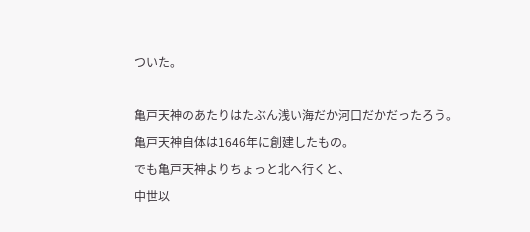ついた。

亀戸天神のあたりはたぶん浅い海だか河口だかだったろう。
亀戸天神自体は1646年に創建したもの。
でも亀戸天神よりちょっと北へ行くと、
中世以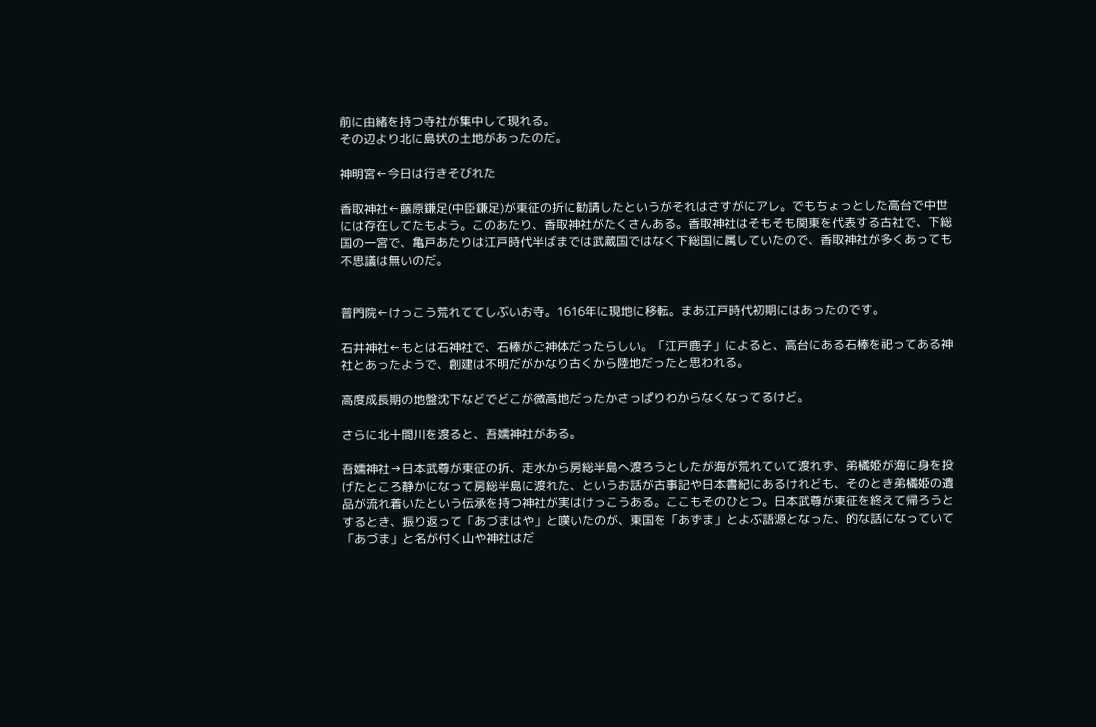前に由緒を持つ寺社が集中して現れる。
その辺より北に島状の土地があったのだ。

神明宮←今日は行きそびれた

香取神社←藤原鎌足(中臣鎌足)が東征の折に勧請したというがそれはさすがにアレ。でもちょっとした高台で中世には存在してたもよう。このあたり、香取神社がたくさんある。香取神社はそもそも関東を代表する古社で、下総国の一宮で、亀戸あたりは江戸時代半ばまでは武蔵国ではなく下総国に属していたので、香取神社が多くあっても不思議は無いのだ。


普門院←けっこう荒れててしぶいお寺。1616年に現地に移転。まあ江戸時代初期にはあったのです。

石井神社←もとは石神社で、石棒がご神体だったらしい。「江戸鹿子」によると、高台にある石棒を祀ってある神社とあったようで、創建は不明だがかなり古くから陸地だったと思われる。

高度成長期の地盤沈下などでどこが微高地だったかさっぱりわからなくなってるけど。

さらに北十間川を渡ると、吾嬬神社がある。

吾嬬神社→日本武尊が東征の折、走水から房総半島へ渡ろうとしたが海が荒れていて渡れず、弟橘姫が海に身を投げたところ静かになって房総半島に渡れた、というお話が古事記や日本書紀にあるけれども、そのとき弟橘姫の遺品が流れ着いたという伝承を持つ神社が実はけっこうある。ここもそのひとつ。日本武尊が東征を終えて帰ろうとするとき、振り返って「あづまはや」と嘆いたのが、東国を「あずま」とよぶ語源となった、的な話になっていて「あづま」と名が付く山や神社はだ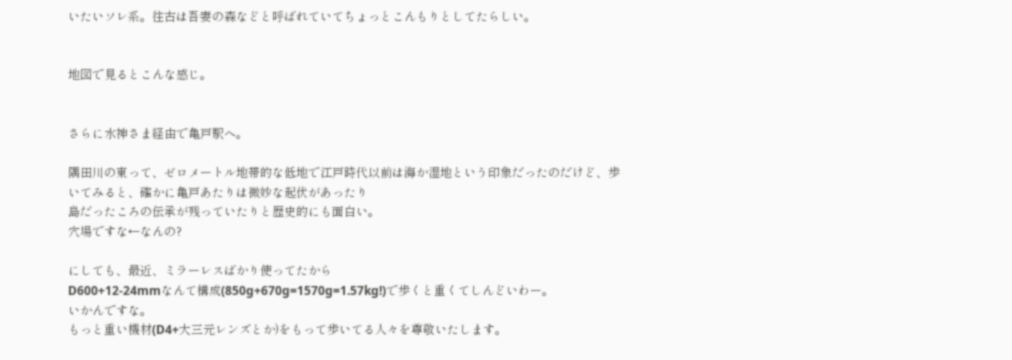いたいソレ系。往古は吾妻の森などと呼ばれていてちょっとこんもりとしてたらしい。


地図で見るとこんな感じ。


さらに水神さま経由で亀戸駅へ。

隅田川の東って、ゼロメートル地帯的な低地で江戸時代以前は海か湿地という印象だったのだけど、歩いてみると、確かに亀戸あたりは微妙な起伏があったり
島だったころの伝承が残っていたりと歴史的にも面白い。
穴場ですな←なんの?

にしても、最近、ミラーレスばかり使ってたから
D600+12-24mmなんて構成(850g+670g=1570g=1.57kg!)で歩くと重くてしんどいわー。
いかんですな。
もっと重い機材(D4+大三元レンズとか)をもって歩いてる人々を尊敬いたします。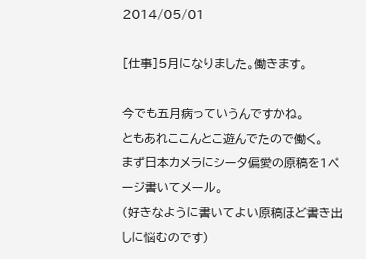2014/05/01

[仕事]5月になりました。働きます。

今でも五月病っていうんですかね。
ともあれここんとこ遊んでたので働く。
まず日本カメラにシータ偏愛の原稿を1ページ書いてメール。
(好きなように書いてよい原稿ほど書き出しに悩むのです)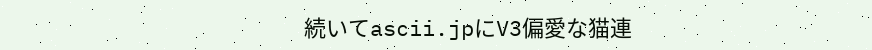続いてascii.jpにV3偏愛な猫連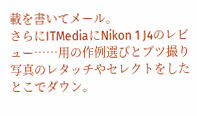載を書いてメール。
さらにITMediaにNikon 1 J4のレビュー……用の作例選びとブツ撮り写真のレタッチやセレクトをしたとこでダウン。